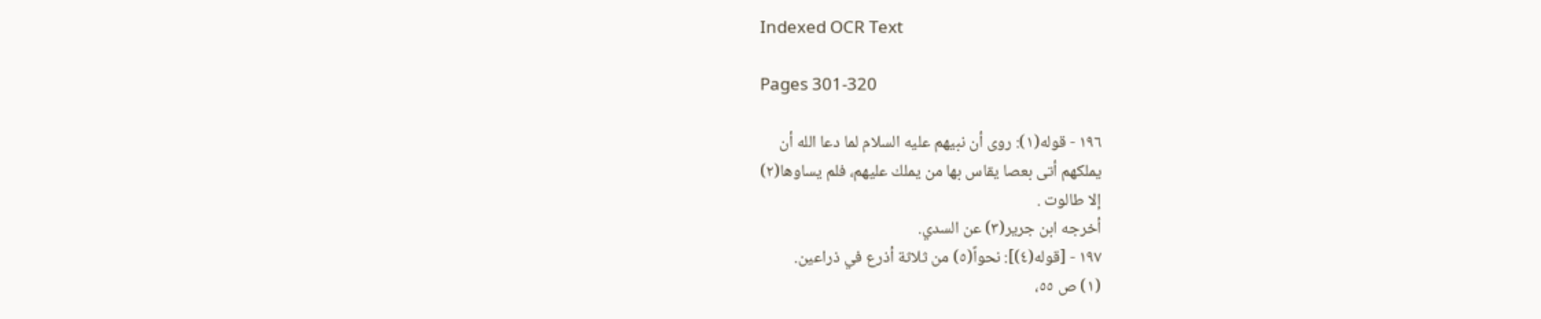Indexed OCR Text

Pages 301-320

١٩٦ - قوله(١): روى أن نبيهم عليه السلام لما دعا الله أن
يملكهم أتى بعصا يقاس بها من يملك عليهم، فلم يساوها(٢)
إلا طالوت .
أخرجه ابن جرير(٣) عن السدي.
١٩٧ - [قوله(٤)]: نحواً(٥) من ثلاثة أذرع في ذراعين.
(١) ص ٥٥،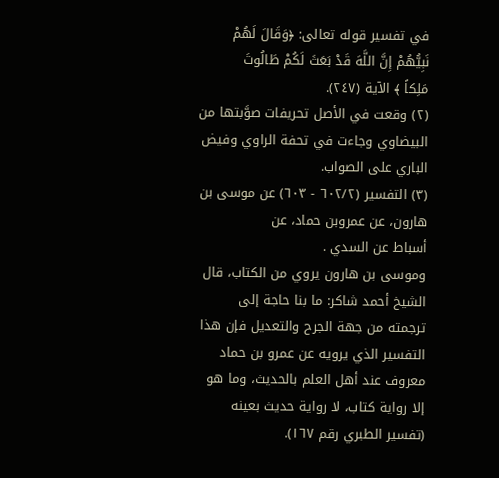في تفسير قوله تعالى: ﴿وَقَالَ لَهُمْ نَبِيُّهُمْ إِنَّ اللَّهَ قَدْ بَعَثَ لَكُمْ طَالُوتَ
مَلِكاً ﴾ الآية (٢٤٧).
(٢) وقعت في الأصل تحريفات صوَّبتها من البيضاوي وجاءت في تحفة الراوي وفيض
الباري على الصواب.
(٣) التفسير (٦٠٢/٢ - ٦٠٣) عن موسى بن هارون، عن عمروبن حماد، عن
أسباط عن السدي .
وموسى بن هارون يروي من الكتاب، قال الشيخ أحمد شاكر: ما بنا حاجة إلى
ترجمته من جهة الجرح والتعديل فإن هذا التفسير الذي يرويه عن عمرو بن حماد
معروف عند أهل العلم بالحديث، وما هو إلا رواية كتاب، لا رواية حديث بعينه
(تفسير الطبري رقم ١٦٧).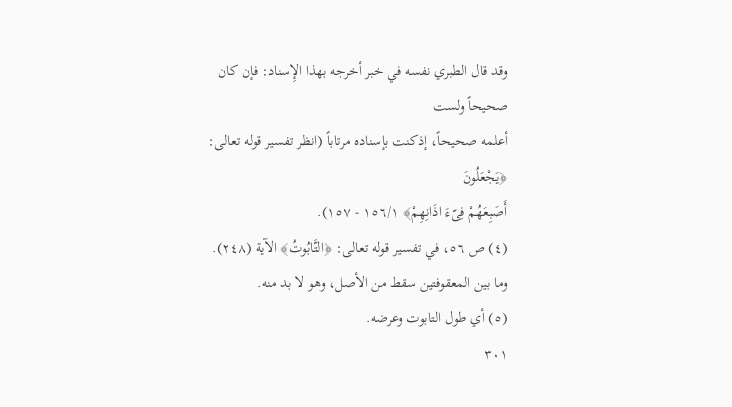وقد قال الطبري نفسه في خبر أخرجه بهذا الإِسناد: فإن كان صحيحاً ولست
أعلمه صحيحاً، إذكنت بإسناده مرتاباً (انظر تفسير قوله تعالى: ﴿يَجْعَلُونَ
أَصَبِعَهُمْ فِىّءَ اذَانِهِمْ﴾ ١٥٦/١ - ١٥٧).
(٤) ص ٥٦، في تفسير قوله تعالى: ﴿التَّابُوتُ﴾ الآية (٢٤٨).
وما بين المعقوفتين سقط من الأصل، وهو لا بد منه.
(٥) أي طول التابوت وعرضه.
٣٠١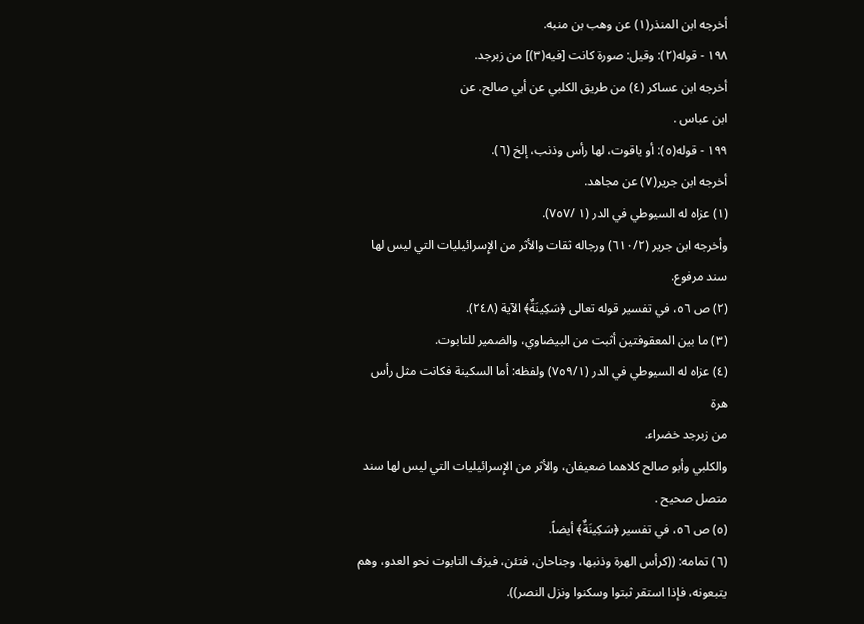أخرجه ابن المنذر(١) عن وهب بن منبه.
١٩٨ - قوله(٢): وقيل: صورة كانت [فيه(٣)] من زبرجد.
أخرجه ابن عساكر (٤) من طريق الكلبي عن أبي صالح. عن
ابن عباس .
١٩٩ - قوله(٥): أو ياقوت، لها رأس وذنب، إلخ (٦).
أخرجه ابن جرير(٧) عن مجاهد.
(١) عزاه له السيوطي في الدر (١ /٧٥٧).
وأخرجه ابن جرير (٦١٠/٢) ورجاله ثقات والأثر من الإِسرائيليات التي ليس لها
سند مرفوع.
(٢) ص ٥٦، في تفسير قوله تعالى ﴿سَكِينَةٌ﴾ الآية (٢٤٨).
(٣) ما بين المعقوفتين أثبت من البيضاوي، والضمير للتابوت.
(٤) عزاه له السيوطي في الدر (٧٥٩/١) ولفظه: أما السكينة فكانت مثل رأس هرة
من زبرجد خضراء.
والكلبي وأبو صالح كلاهما ضعيفان، والأثر من الإِسرائيليات التي ليس لها سند
متصل صحيح .
(٥) ص ٥٦، في تفسير ﴿سَكِينَةٌ﴾ أيضاً.
(٦) تمامه: ((كرأس الهرة وذنبها، وجناحان، فتئن، فيزف التابوت نحو العدو، وهم
يتبعونه، فإذا استقر ثبتوا وسكنوا ونزل النصر)).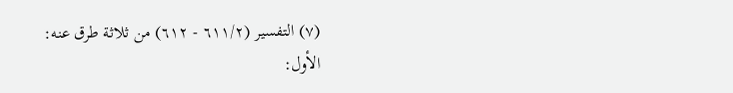(٧) التفسير (٦١١/٢ - ٦١٢) من ثلاثة طرق عنه:
الأول: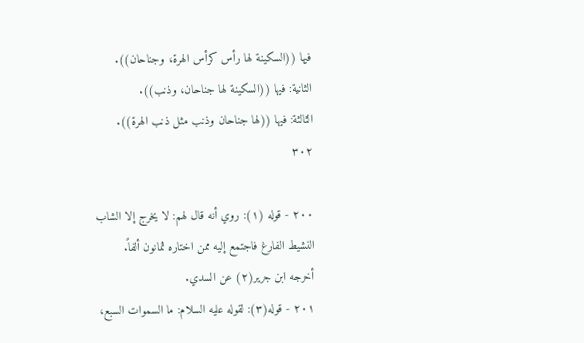فيها ((السكينة لها رأس كرأس الهرة، وجناحان)).
الثانية: فيها ((السكينة لها جناحان، وذنب)).
الثالثة: فيها ((لها جناحان وذنب مثل ذنب الهرة)).
٣٠٢

٢٠٠ - قوله (١): روي أنه قال لهم: لا يخرج إلا الشاب
النشيط الفارغ فاجتمع إليه ممن اختاره ثمانون ألفاً.
أخرجه ابن جرير(٢) عن السدي.
٢٠١ - قوله(٣): لقوله عليه السلام: ما السموات السبع،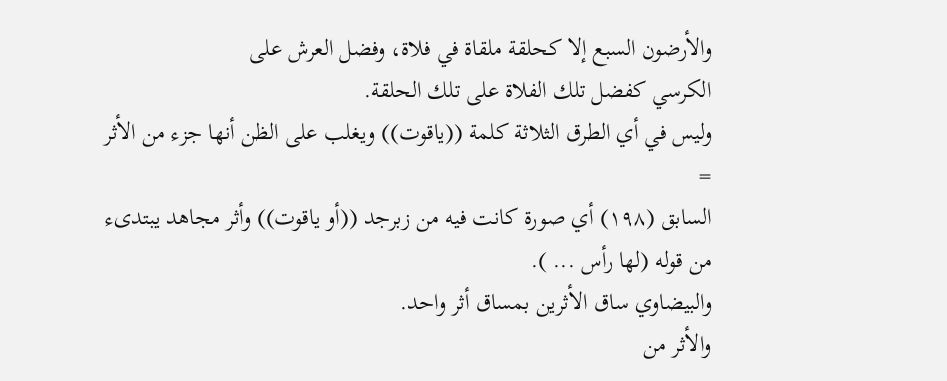والأرضون السبع إلا كحلقة ملقاة في فلاة، وفضل العرش على
الكرسي كفضل تلك الفلاة على تلك الحلقة.
وليس في أي الطرق الثلاثة كلمة ((ياقوت)) ويغلب على الظن أنها جزء من الأثر
=
السابق (١٩٨) أي صورة كانت فيه من زبرجد ((أو ياقوت)) وأثر مجاهد يبتدىء
من قوله (لها رأس ... ).
والبيضاوي ساق الأثرين بمساق أثر واحد.
والأثر من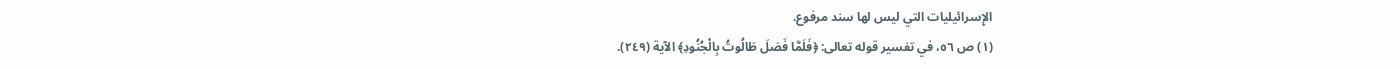الإِسرائيليات التي ليس لها سند مرفوع.
(١) ص ٥٦، في تفسير قوله تعالى: ﴿فَلَمَّا فَصَلَ طَالُوتُ بِالْجُنُودِ﴾ الآية (٢٤٩).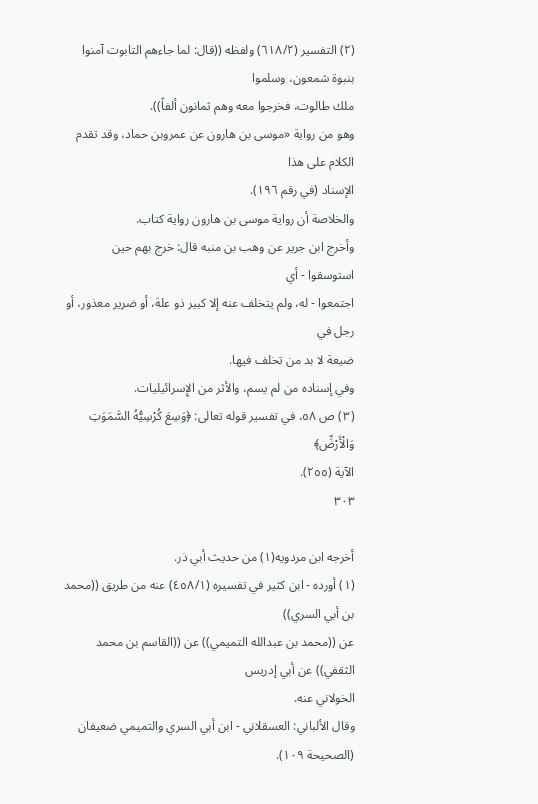(٢) التفسير (٦١٨/٢) ولفظه ((قال: لما جاءهم التابوت آمنوا بنبوة شمعون، وسلموا
ملك طالوت، فخرجوا معه وهم ثمانون ألفاً)).
وهو من رواية «موسى بن هارون عن عمروبن حماد، وقد تقدم الكلام على هذا
الإسناد (في رقم ١٩٦).
والخلاصة أن رواية موسى بن هارون رواية كتاب.
وأخرج ابن جرير عن وهب بن منبه قال: خرج بهم حين استوسقوا - أي
اجتمعوا - له، ولم يتخلف عنه إلا كبير ذو علة، أو ضرير معذور، أو رجل في
ضيعة لا بد من تخلف فيها.
وفي إسناده من لم يسم، والأثر من الإِسرائيليات.
(٣) ص ٥٨، في تفسير قوله تعالى: ﴿وَسِعَ كُرْسِيُّهُ السَّمَوَتِ وَالْأَرْضِّ﴾
الآية (٢٥٥).
٣٠٣

أخرجه ابن مردويه(١) من حديث أبي ذر.
(١) أورده - ابن كثير في تفسيره (٤٥٨/١) عنه من طريق ((محمد بن أبي السري))
عن ((محمد بن عبدالله التميمي)) عن ((القاسم بن محمد الثقفي)) عن أبي إدريس
الخولاني عنه.
وقال الألباني: العسقلاني - ابن أبي السري والتميمي ضعيفان
(الصحيحة ١٠٩).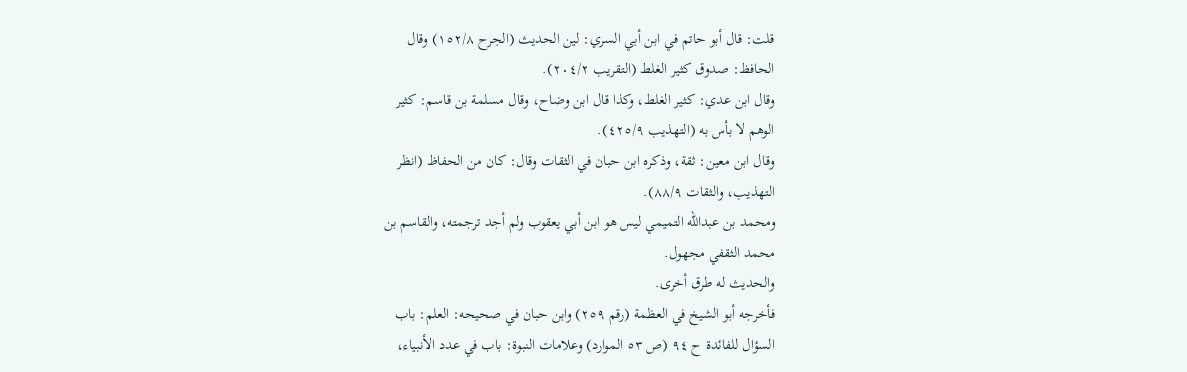قلت: قال أبو حاتم في ابن أبي السري: لين الحديث (الجرح ١٥٢/٨) وقال
الحافظ: صدوق كثير الغلط (التقريب ٢٠٤/٢).
وقال ابن عدي: كثير الغلط، وكذا قال ابن وضاح، وقال مسلمة بن قاسم: كثير
الوهم لا بأس به (التهذيب ٤٢٥/٩).
وقال ابن معين: ثقة، وذكره ابن حبان في الثقات وقال: كان من الحفاظ (انظر
التهذيب، والثقات ٨٨/٩).
ومحمد بن عبدالله التميمي ليس هو ابن أبي يعقوب ولم أجد ترجمته، والقاسم بن
محمد الثقفي مجهول.
والحديث له طرق أخرى.
فأخرجه أبو الشيخ في العظمة (رقم ٢٥٩) وابن حبان في صحيحه: العلم: باب
السؤال للفائدة ح ٩٤ (ص ٥٣ الموارد) وعلامات النبوة: باب في عدد الأنبياء،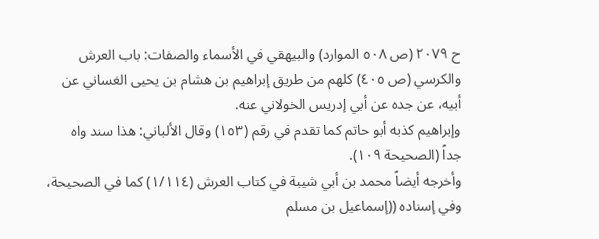ح ٢٠٧٩ (ص ٥٠٨ الموارد) والبيهقي في الأسماء والصفات: باب العرش
والكرسي (ص ٤٠٥) كلهم من طريق إبراهيم بن هشام بن يحيى الغساني عن
أبيه، عن جده عن أبي إدريس الخولاني عنه.
وإبراهيم كذبه أبو حاتم كما تقدم في رقم (١٥٣) وقال الألباني: هذا سند واه
جداً (الصحيحة ١٠٩).
وأخرجه أيضاً محمد بن أبي شيبة في كتاب العرش (١/١١٤) كما في الصحيحة،
وفي إسناده ((إسماعيل بن مسلم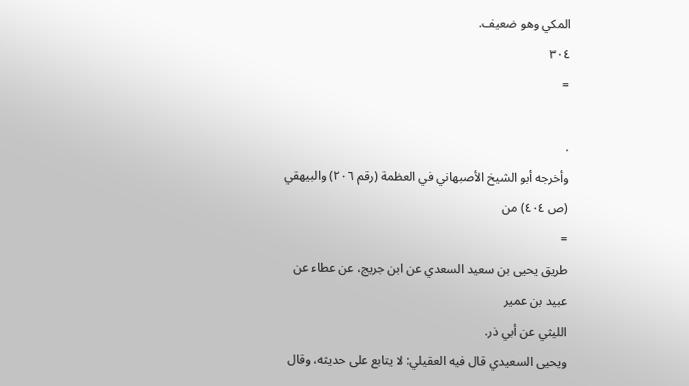المكي وهو ضعيف.
٣٠٤
=

.
وأخرجه أبو الشيخ الأصبهاني في العظمة (رقم ٢٠٦) والبيهقي (ص ٤٠٤) من
=
طريق يحيى بن سعيد السعدي عن ابن جريج، عن عطاء عن عبيد بن عمير
الليثي عن أبي ذر.
ويحيى السعيدي قال فيه العقيلي: لا يتابع على حديثه، وقال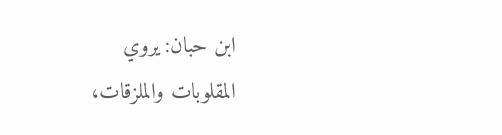ابن حبان: يروي
المقلوبات والملزقات،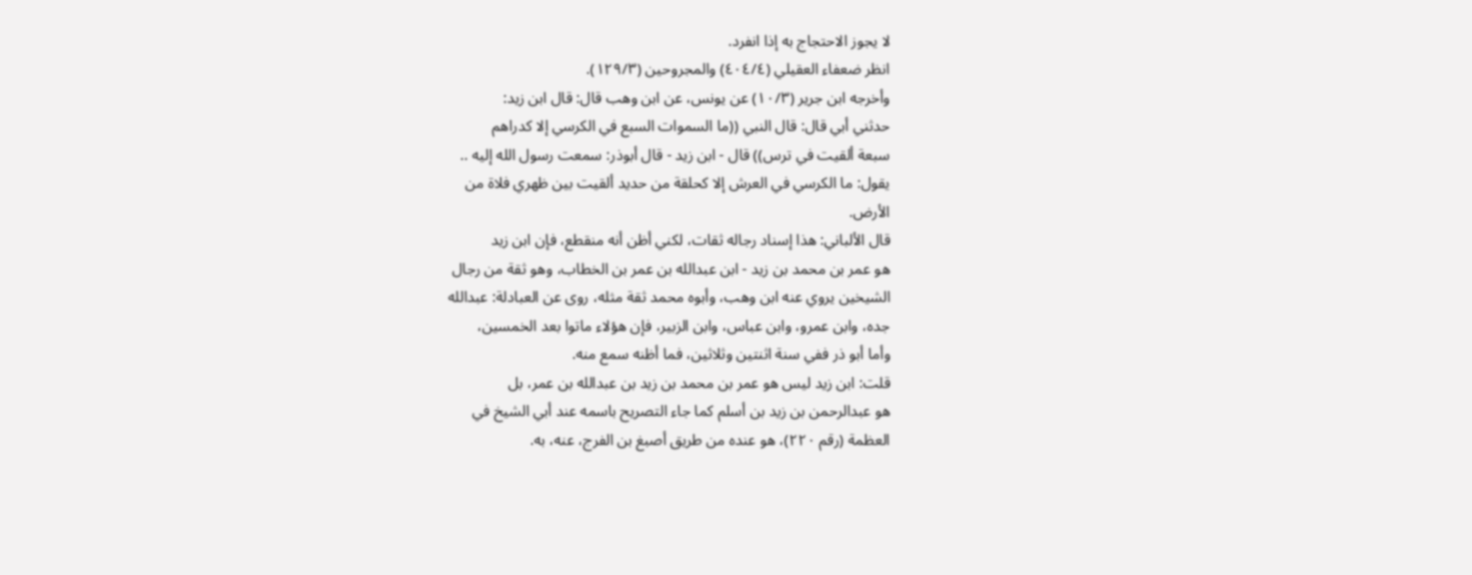لا يجوز الاحتجاج به إذا انفرد.
انظر ضعفاء العقيلي (٤٠٤/٤) والمجروحين (١٢٩/٣).
وأخرجه ابن جرير (١٠/٣) عن يونس، عن ابن وهب قال: قال ابن زيد:
حدثني أبي قال: قال النبي ((ما السموات السبع في الكرسي إلا كدراهم
سبعة ألقيت في ترس)) قال - ابن زيد - قال أبوذر: سمعت رسول الله إليه ..
يقول: ما الكرسي في العرش إلا كحلقة من حديد ألقيت بين ظهري فلاة من
الأرض.
قال الألباني: هذا إسناد رجاله ثقات، لكني أظن أنه منقطع، فإن ابن زيد
هو عمر بن محمد بن زيد - ابن عبدالله بن عمر بن الخطاب، وهو ثقة من رجال
الشيخين يروي عنه ابن وهب، وأبوه محمد ثقة مثله، روى عن العبادلة: عبدالله
جده، وابن عمرو، وابن عباس، وابن الزبير، فإن هؤلاء ماتوا بعد الخمسين،
وأما أبو ذر ففي سنة اثنتين وثلاثين، فما أظنه سمع منه.
قلت: ابن زيد ليس هو عمر بن محمد بن زيد بن عبدالله بن عمر، بل
هو عبدالرحمن بن زيد بن أسلم كما جاء التصريح باسمه عند أبي الشيخ في
العظمة (رقم ٢٢٠)، هو عنده من طريق أصبغ بن الفرج، عنه، به.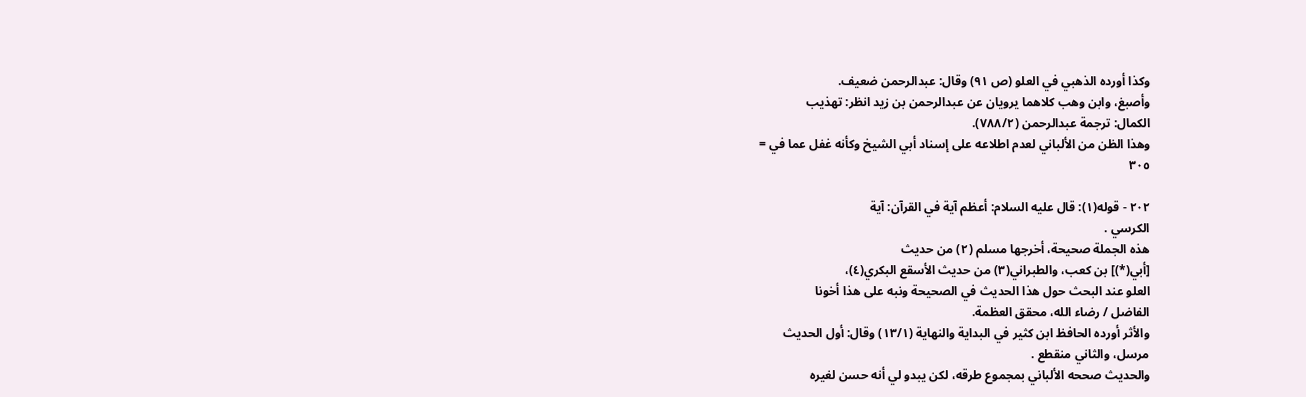وكذا أورده الذهبي في العلو (ص ٩١) وقال: عبدالرحمن ضعيف.
وأصبغ، وابن وهب كلاهما يرويان عن عبدالرحمن بن زيد انظر: تهذيب
الكمال: ترجمة عبدالرحمن (٧٨٨/٢).
وهذا الظن من الألباني لعدم اطلاعه على إسناد أبي الشيخ وكأنه غفل عما في =
٣٠٥

٢٠٢ - قوله(١): قال عليه السلام: أعظم آية في القرآن: آية
الكرسي .
هذه الجملة صحيحة، أخرجها مسلم (٢) من حديث
[أبي(*)] بن كعب، والطبراني(٣) من حديث الأسقع البكري(٤)،
العلو عند البحث حول هذا الحديث في الصحيحة ونبه على هذا أخونا
الفاضل / رضاء الله، محقق العظمة.
والأثر أورده الحافظ ابن كثير في البداية والنهاية (١٣/١) وقال: أول الحديث
مرسل، والثاني منقطع .
والحديث صححه الألباني بمجموع طرقه، لكن يبدو لي أنه حسن لغيره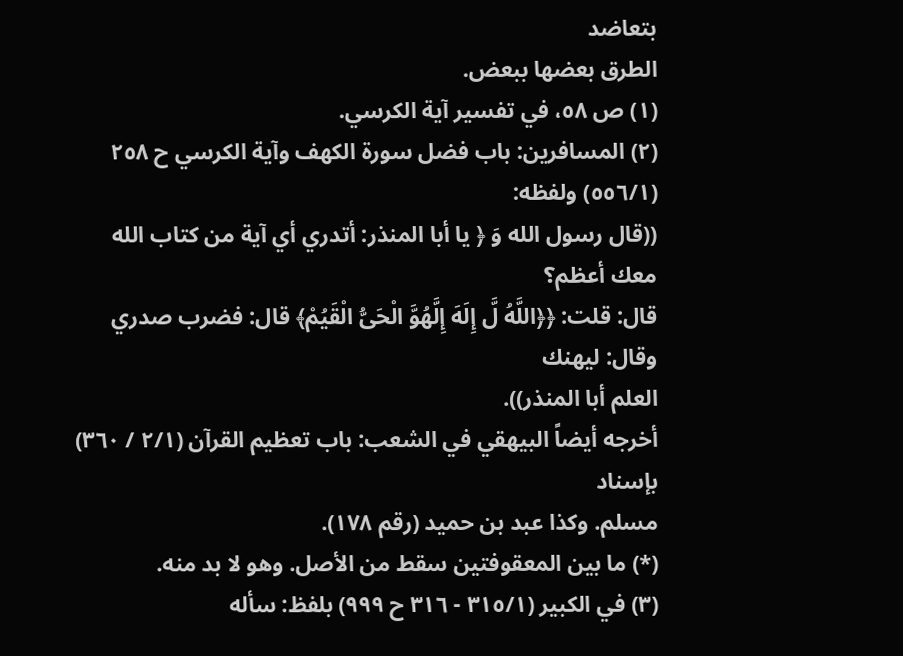بتعاضد
الطرق بعضها ببعض.
(١) ص ٥٨، في تفسير آية الكرسي.
(٢) المسافرين: باب فضل سورة الكهف وآية الكرسي ح ٢٥٨ (٥٥٦/١) ولفظه:
((قال رسول الله وَ ﴿ يا أبا المنذر: أتدري أي آية من كتاب الله معك أعظم؟
قال: قلت: ﴿﴿اللَّهُ لَّ إِلَهَ إِلَّهُوَّ الْحَىُّ الْقَيُمْ﴾ قال: فضرب صدري وقال: ليهنك
العلم أبا المنذر)).
أخرجه أيضاً البيهقي في الشعب: باب تعظيم القرآن (٢/١ / ٣٦٠) بإسناد
مسلم. وكذا عبد بن حميد (رقم ١٧٨).
(*) ما بين المعقوفتين سقط من الأصل. وهو لا بد منه.
(٣) في الكبير (٣١٥/١ - ٣١٦ ح ٩٩٩) بلفظ: سأله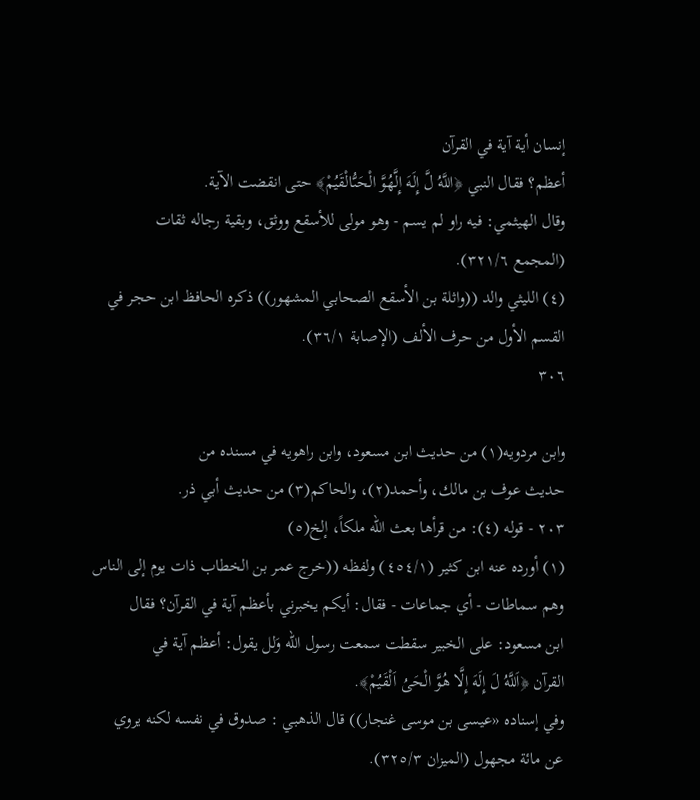إنسان أية آية في القرآن
أعظم؟ فقال النبي ﴿اللَّهُ لَّ إِلَهَ إِلَّهُوَّ الْحَىُّالْقَيُمْ﴾ حتى انقضت الآية.
وقال الهيثمي: فيه راو لم يسم - وهو مولى للأسقع ووثق، وبقية رجاله ثقات
(المجمع ٣٢١/٦).
(٤) الليثي والد ((واثلة بن الأسقع الصحابي المشهور)) ذكره الحافظ ابن حجر في
القسم الأول من حرف الألف (الإصابة ٣٦/١).
٣٠٦

وابن مردويه(١) من حديث ابن مسعود، وابن راهويه في مسنده من
حديث عوف بن مالك، وأحمد(٢)، والحاكم(٣) من حديث أبي ذر.
٢٠٣ - قوله (٤): من قرأها بعث الله ملكاً، إلخ(٥)
(١) أورده عنه ابن كثير (٤٥٤/١) ولفظه ((خرج عمر بن الخطاب ذات يوم إلى الناس
وهم سماطات - أي جماعات - فقال: أيكم يخبرني بأعظم آية في القرآن؟ فقال
ابن مسعود: على الخبير سقطت سمعت رسول الله وَلل يقول: أعظم آية في
القرآن ﴿اَللَّهُ لَ إِلَهَ إِلَّا هُوَّ الْحَىُ اَلْقَيُمْ﴾.
وفي إسناده «عیسی بن موسی غنجار)) قال الذهبي : صدوق في نفسه لكنه يروي
عن مائة مجهول (الميزان ٣٢٥/٣).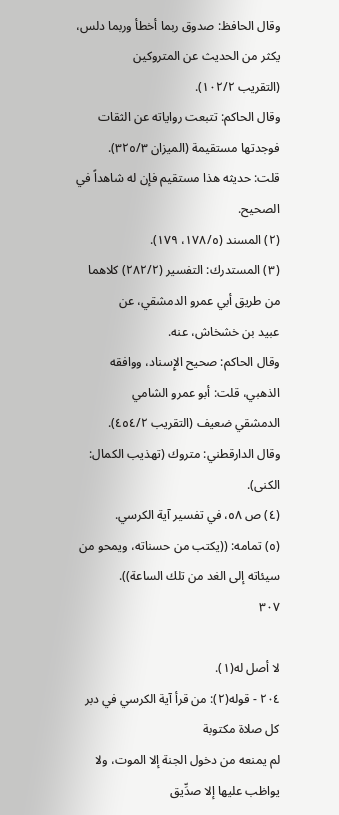وقال الحافظ: صدوق ربما أخطأ وربما دلس، يكثر من الحديث عن المتروكين
(التقريب ١٠٢/٢).
وقال الحاكم: تتبعت رواياته عن الثقات فوجدتها مستقيمة (الميزان ٣٢٥/٣).
قلت: حديثه هذا مستقيم فإن له شاهداً في الصحيح.
(٢) المسند (١٧٨/٥، ١٧٩).
(٣) المستدرك: التفسير (٢٨٢/٢) كلاهما من طريق أبي عمرو الدمشقي، عن
عبيد بن خشخاش، عنه.
وقال الحاكم: صحيح الإِسناد، ووافقه الذهبي، قلت: أبو عمرو الشامي
الدمشقي ضعيف (التقريب ٤٥٤/٢).
وقال الدارقطني: متروك (تهذيب الكمال: الكنى).
(٤) ص ٥٨، في تفسير آية الكرسي.
(٥) تمامه: ((يكتب من حسناته، ويمحو من سيئاته إلى الغد من تلك الساعة)).
٣٠٧

لا أصل له(١).
٢٠٤ - قوله(٢): من قرأ آية الكرسي في دبر كل صلاة مكتوبة
لم يمنعه من دخول الجنة إلا الموت، ولا يواظب عليها إلا صدِّيق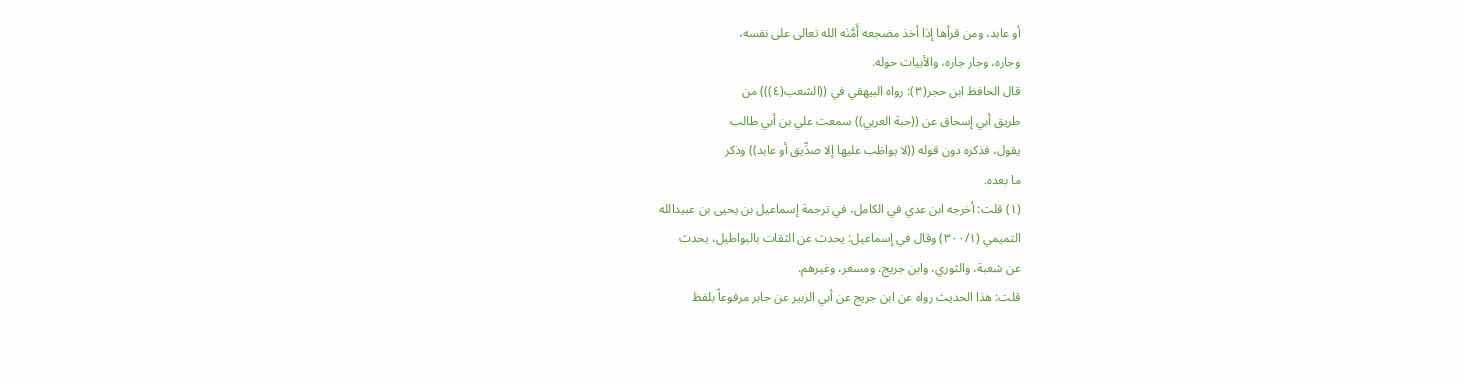أو عابد، ومن قرأها إذا أخذ مضجعه أَمَّنَه الله تعالى على نفسه،
وجاره، وجار جاره، والأبيات حوله.
قال الحافظ ابن حجر(٣): رواه البيهقي في ((الشعب(٤))) من
طريق أبي إسحاق عن ((حبة العربي)) سمعت علي بن أبي طالب
يقول، فذكره دون قوله ((لا يواظب عليها إلا صدِّيق أو عابد)) وذكر
ما بعده.
(١) قلت: أخرجه ابن عدي في الكامل، في ترجمة إسماعيل بن يحيى بن عبيدالله
التميمي (٣٠٠/١) وقال في إسماعيل: يحدث عن الثقات بالبواطيل، يحدث
عن شعبة، والثوري، وابن جريج، ومسعر، وغيرهم.
قلت: هذا الحديث رواه عن ابن جريج عن أبي الزبير عن جابر مرفوعاً بلفظ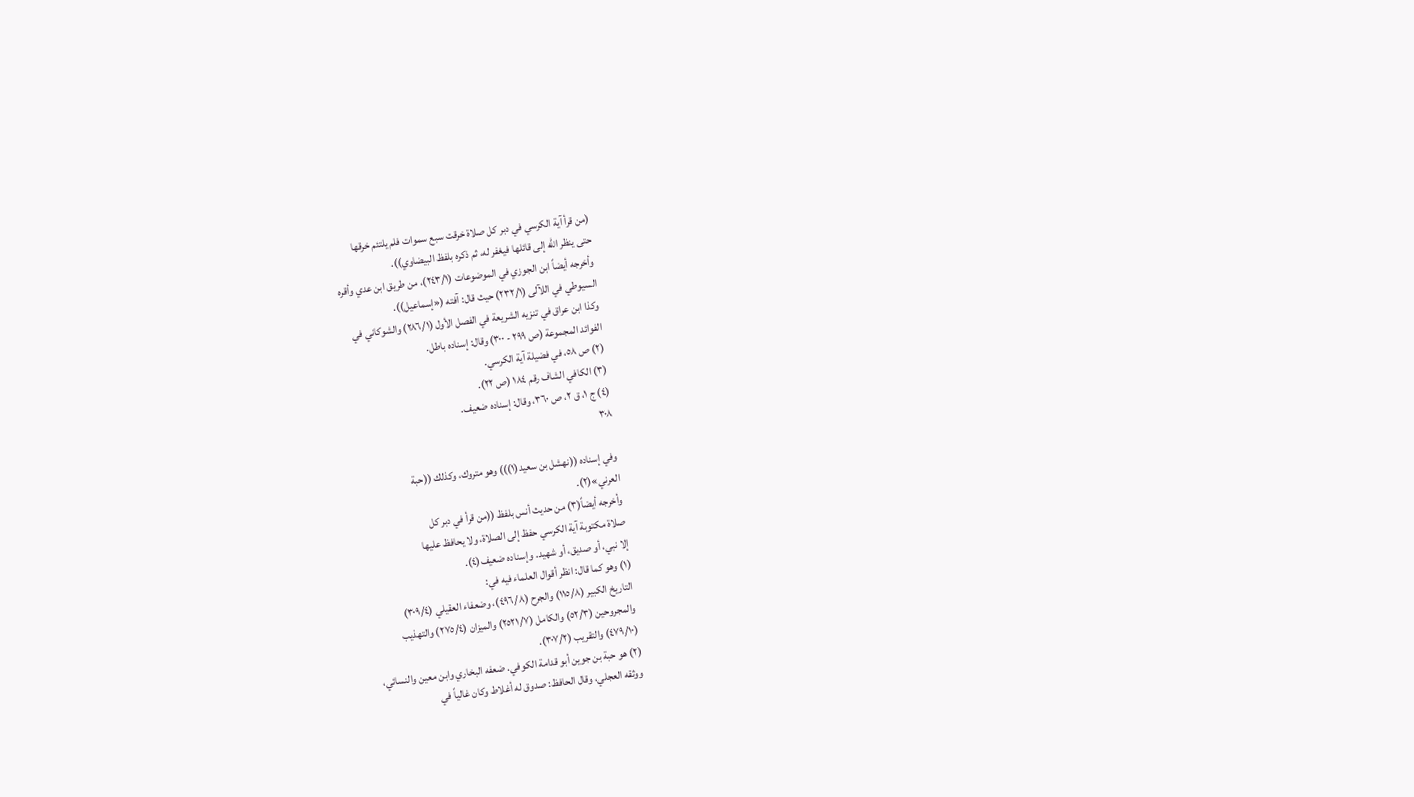(من قرأ آية الكرسي في دبر كل صلاة خرقت سبع سموات فلم يلتئم خرقها
حتى ينظر الله إلى قائلها فيغفر له، ثم ذكره بلفظ البيضاوي)).
وأخرجه أيضاً ابن الجوزي في الموضوعات (٢٤٣/١)، من طريق ابن عدي وأقره
السيوطي في اللآلى (٢٣٢/١) حيث قال: آفته («إسماعيل)).
وكذا ابن عراق في تنزيه الشريعة في الفصل الأول (٢٨٦/١) والشوكاني في
الفوائد المجموعة (ص ٢٩٩ - ٣٠٠) وقال: إسناده باطل.
(٢) ص ٥٨، في فضيلة آية الكرسي.
(٣) الكافي الشاف رقم ١٨٤ (ص ٢٢).
(٤) ج ١، ق ٢، ص ٣٦٠، وقال: إسناده ضعيف.
٣٠٨

وفي إسناده ((نهشل بن سعيد(١))) وهو متروك، وكذلك ((حبة
العرني»(٢).
وأخرجه أيضاً(٣) من حديث أنس بلفظ ((من قرأ في دبر كل
صلاة مكتوبة آية الكرسي حفظ إلى الصلاة، ولا يحافظ عليها
إلا نبي، أو صديق، أو شهيد. وإسناده ضعيف(٤).
(١) وهو كما قال: انظر أقوال العلماء فيه في:
التاريخ الكبير (١١٥/٨) والجرح (٤٩٦/٨)، وضعفاء العقيلي (٣٠٩/٤)
والمجروحين (٥٢/٣) والكامل (٢٥٢١/٧) والميزان (٢٧٥/٤) والتهذيب
(٤٧٩/١٠) والتقريب (٣٠٧/٢).
(٢) هو حبة بن جوين أبو قدامة الكوفي. ضعفه البخاري وابن معين والنسائي،
ووثقه العجلي، وقال الحافظ: صدوق له أغلاط وكان غالياً في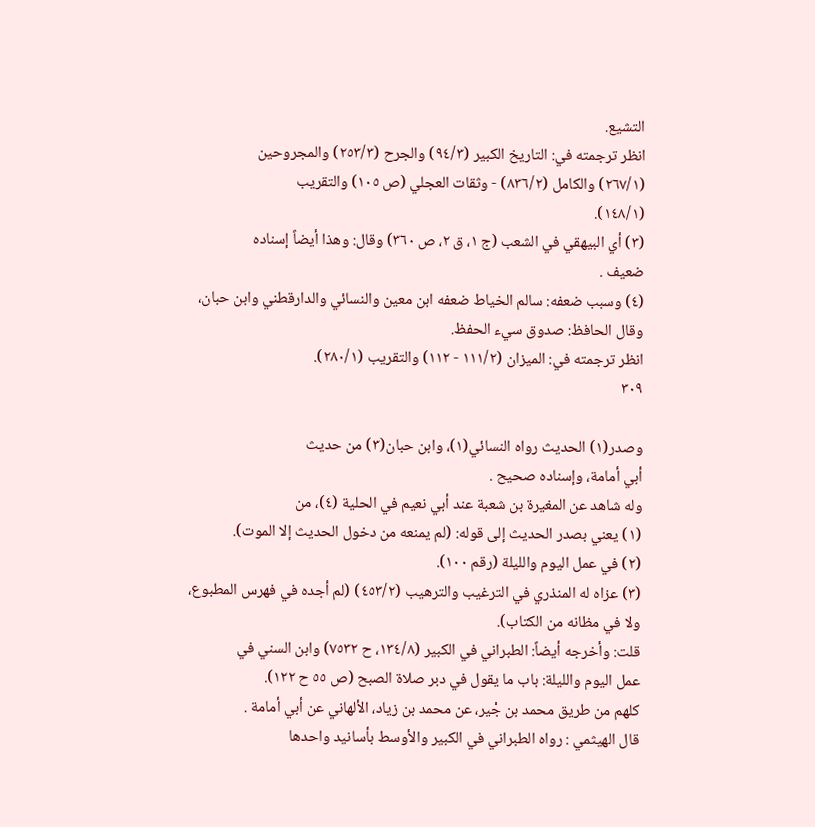التشيع.
انظر ترجمته في: التاريخ الكبير (٩٤/٣) والجرح (٢٥٣/٣) والمجروحين
(٢٦٧/١) والكامل (٨٣٦/٢) - وثقات العجلي (ص ١٠٥) والتقريب
(١٤٨/١).
(٣) أي البيهقي في الشعب (ج ١، ق ٢، ص ٣٦٠) وقال: وهذا أيضاً إسناده
ضعيف .
(٤) وسبب ضعفه: سالم الخياط ضعفه ابن معين والنسائي والدارقطني وابن حبان،
وقال الحافظ: صدوق سيء الحفظ.
انظر ترجمته في: الميزان (١١١/٢ - ١١٢) والتقريب (٢٨٠/١).
٣٠٩

وصدر(١) الحديث رواه النسائي(١)، وابن حبان(٣) من حديث
أبي أمامة، وإسناده صحيح .
وله شاهد عن المغيرة بن شعبة عند أبي نعيم في الحلية (٤)، من
(١) يعني بصدر الحديث إلى قوله: (لم يمنعه من دخول الحديث إلا الموت).
(٢) في عمل اليوم والليلة (رقم ١٠٠).
(٣) عزاه له المنذري في الترغيب والترهيب (٤٥٣/٢) (لم أجده في فهرس المطبوع،
ولا في مظانه من الكتاب).
قلت: وأخرجه أيضاً: الطبراني في الكبير (١٣٤/٨، ح ٧٥٣٢) وابن السني في
عمل اليوم والليلة: باب ما يقول في دبر صلاة الصبح (ص ٥٥ ح ١٢٢).
كلهم من طريق محمد بن جْير، عن محمد بن زياد، الألهاني عن أبي أمامة .
قال الهيثمي : رواه الطبراني في الكبير والأوسط بأسانيد واحدها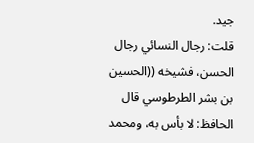جيد.
قلت: رجال النسائي رجال الحسن، فشيخه ((الحسين بن بشر الطرطوسي قال
الحافظ: لا بأس به، ومحمد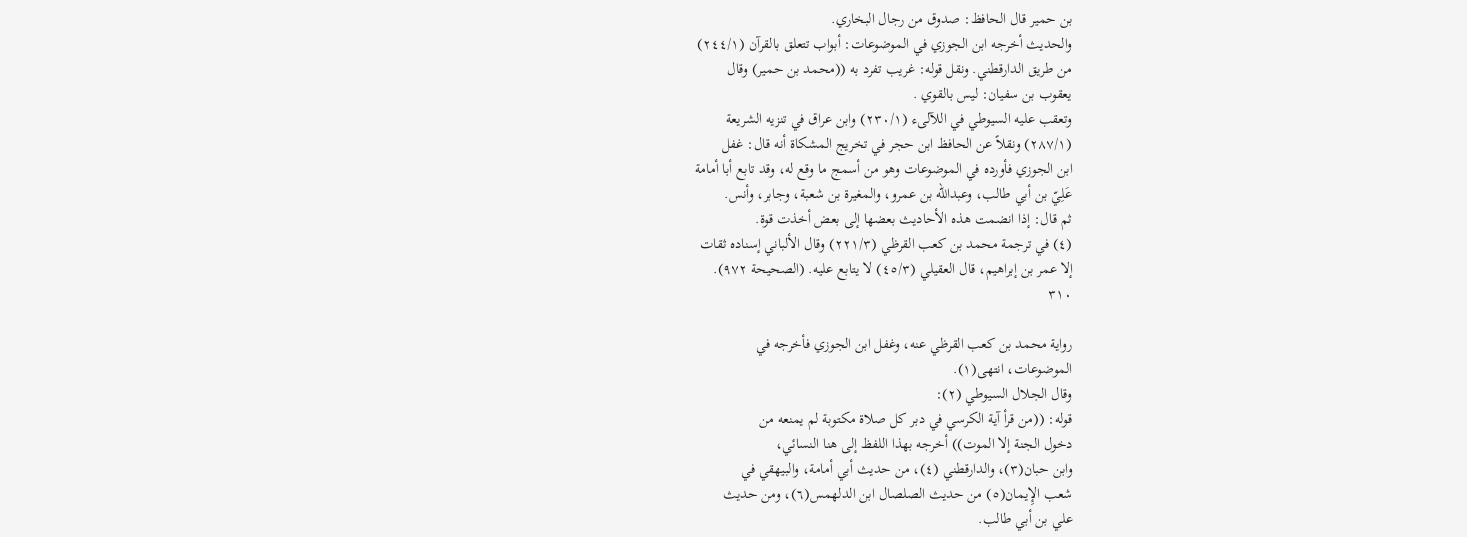بن حمير قال الحافظ: صدوق من رجال البخاري.
والحديث أخرجه ابن الجوزي في الموضوعات: أبواب تتعلق بالقرآن (٢٤٤/١)
من طريق الدارقطني. ونقل قوله: غريب تفرد به ((محمد بن حمير) وقال
يعقوب بن سفيان: ليس بالقوي .
وتعقب عليه السيوطي في اللآلىء (٢٣٠/١) وابن عراق في تنزيه الشريعة
(٢٨٧/١) ونقلاً عن الحافظ ابن حجر في تخريج المشكاة أنه قال: غفل
ابن الجوزي فأورده في الموضوعات وهو من أسمج ما وقع له، وقد تابع أبا أمامة
عَلِيّ بن أبي طالب، وعبدالله بن عمرو، والمغيرة بن شعبة، وجابر، وأنس.
ثم قال: إذا انضمت هذه الأحاديث بعضها إلى بعض أخذت قوة.
(٤) في ترجمة محمد بن كعب القرظي (٢٢١/٣) وقال الألباني إسناده ثقات
إلا عمر بن إبراهيم، قال العقيلي (٤٥/٣) لا يتابع عليه. (الصحيحة ٩٧٢).
٣١٠

رواية محمد بن كعب القرظي عنه، وغفل ابن الجوزي فأخرجه في
الموضوعات، انتهى(١).
وقال الجلال السيوطي (٢):
قوله: ((من قرأ آية الكرسي في دبر كل صلاة مكتوبة لم يمنعه من
دخول الجنة إلا الموت)) أخرجه بهذا اللفظ إلى هنا النسائي،
وابن حبان(٣)، والدارقطني (٤)، من حديث أبي أمامة، والبيهقي في
شعب الإِيمان(٥) من حديث الصلصال ابن الدلهمس(٦)، ومن حديث
علي بن أبي طالب.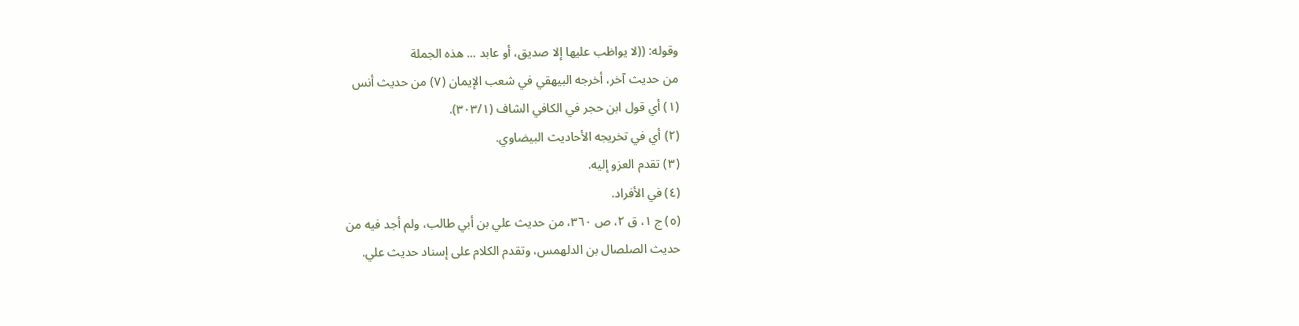وقوله: ((لا يواظب عليها إلا صديق، أو عابد ... هذه الجملة
من حديث آخر، أخرجه البيهقي في شعب الإيمان (٧) من حديث أنس
(١) أي قول ابن حجر في الكافي الشاف (٣٠٣/١).
(٢) أي في تخريجه الأحاديث البيضاوي.
(٣) تقدم العزو إليه.
(٤) في الأفراد.
(٥) ج ١، ق ٢، ص ٣٦٠، من حديث علي بن أبي طالب، ولم أجد فيه من
حديث الصلصال بن الدلهمس، وتقدم الكلام على إسناد حديث علي.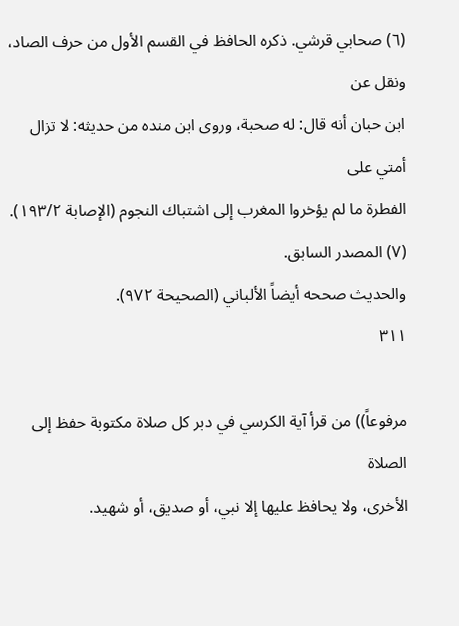(٦) صحابي قرشي. ذكره الحافظ في القسم الأول من حرف الصاد، ونقل عن
ابن حبان أنه قال: له صحبة، وروى ابن منده من حديثه: لا تزال أمتي على
الفطرة ما لم يؤخروا المغرب إلى اشتباك النجوم (الإصابة ١٩٣/٢).
(٧) المصدر السابق.
والحديث صححه أيضاً الألباني (الصحيحة ٩٧٢).
٣١١

مرفوعاً)) من قرأ آية الكرسي في دبر كل صلاة مكتوبة حفظ إلى الصلاة
الأخرى، ولا يحافظ عليها إلا نبي، أو صديق، أو شهيد.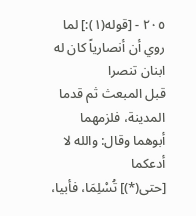٢٠٥ - [قوله(١):] لما روي أن أنصارياً كان له ابنان تنصرا
قبل المبعث ثم قدما المدينة، فلزمهما أبوهما وقال: والله لا أدعكما
[حتى(*)] تُسْلِمَا، فأبيا،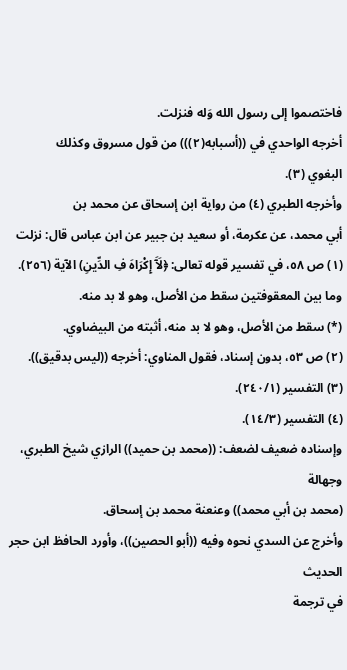فاختصموا إلى رسول الله وَله فنزلت.
أخرجه الواحدي في ((أسبابه(٢))) من قول مسروق وكذلك
البغوي (٣).
وأخرجه الطبري (٤) من رواية ابن إسحاق عن محمد بن
أبي محمد، عن عكرمة، أو سعيد بن جبير عن ابن عباس قال: نزلت
(١) ص ٥٨، في تفسير قوله تعالى: ﴿لَآَ إِكْرَاهَ فِ الدِّينِ) الآية (٢٥٦).
وما بين المعقوفتين سقط من الأصل، وهو لا بد منه.
(*) سقط من الأصل، وهو لا بد منه، أثبته من البيضاوي.
(٢) ص ٥٣، بدون إسناد، فقول المناوي: أخرجه ((ليس بدقيق)).
(٣) التفسير (٢٤٠/١).
(٤) التفسير (١٤/٣).
وإسناده ضعيف لضعف: ((محمد بن حميد)) الرازي شيخ الطبري، وجهالة
(محمد بن أبي محمد)) وعنعنة محمد بن إسحاق.
وأخرج عن السدي نحوه وفيه ((أبو الحصين))، وأورد الحافظ ابن حجر الحديث
في ترجمة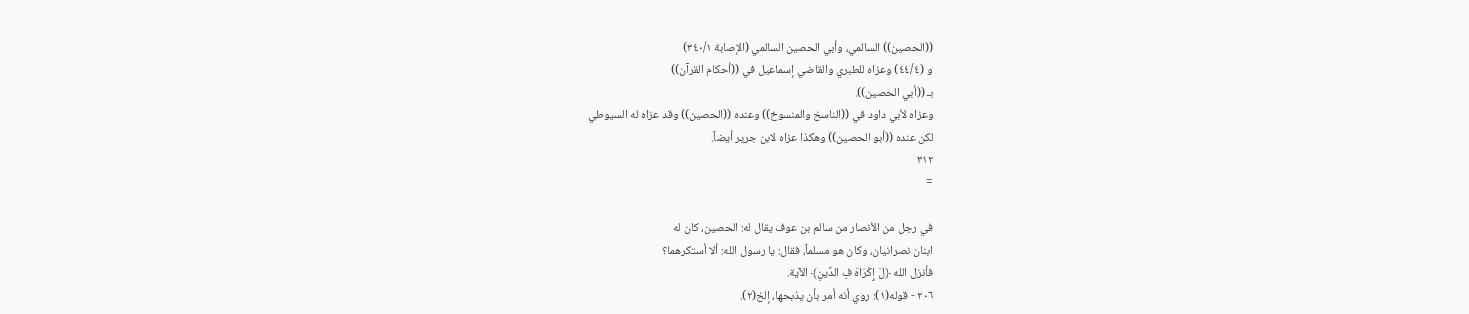((الحصين)) السالمي، وأبي الحصين السالمي (الإصابة ٣٤٠/١)
و (٤٤/٤) وعزاه للطبري والقاضي إسماعيل في ((أحكام القرآن))
بـ ((أبي الحصين)).
وعزاه لأبي داود في ((الناسخ والمنسوخ)) وعنده ((الحصين)) وقد عزاه له السيوطي
لكن عنده ((أبو الحصين)) وهكذا عزاه لابن جرير أيضاً.
٣١٢
=

في رجل من الأنصار من سالم بن عوف يقال له: الحصين، كان له
ابنان نصرانيان، وكان هو مسلماً، فقال: يا رسول الله: ألا أستكرهما؟
فأنزل الله ﴿لَ إِكْرَاهَ فِ الدِّينِ﴾ الآية.
٢٠٦ - قوله(١): روي أنه أمر بأن يذبحها، إلخ(٢).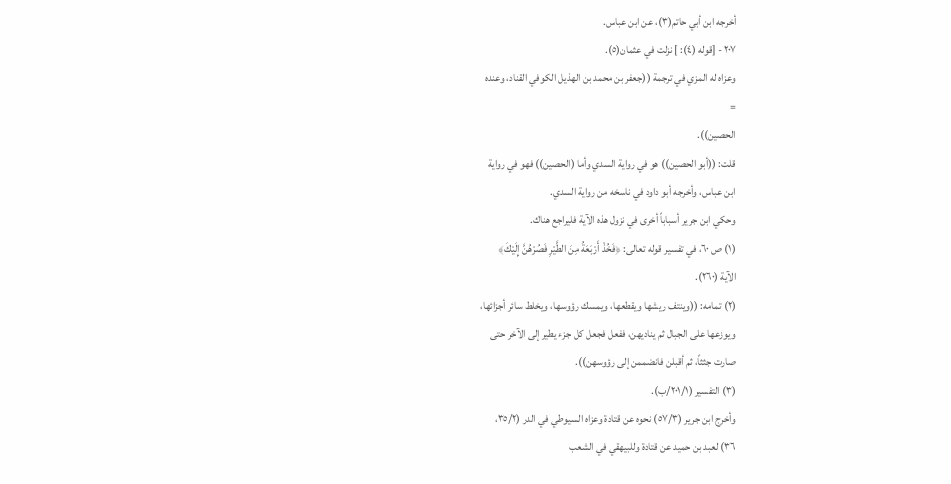أخرجه ابن أبي حاتم(٣)، عن ابن عباس.
٢٠٧ - [قوله (٤): ] نزلت في عثمان(٥).
وعزاه له المزي في ترجمة ((جعفر بن محمد بن الهذيل الكوفي القناد، وعنده
=
الحصين)).
قلت: ((أبو الحصين)) هو في رواية السدي وأما (الحصين)) فهو في رواية
ابن عباس، وأخرجه أبو داود في ناسخه من رواية السدي.
وحكي ابن جرير أسباباً أخرى في نزول هذه الآية فليراجع هناك.
(١) ص ٦٠، في تفسير قوله تعالى: ﴿فَخُذْ أَرْبَعَةُ مِنَ الطَّيْرِ فَصُرْهُنَّ إِلَيْكَ﴾
الآية (٢٦٠).
(٢) تمامه: ((وينتف ريشها ويقطعها، ويمسك رؤوسها، ويخلط سائر أجزائها،
ويوزعها على الجبال ثم يناديهن، ففعل فجعل كل جزء يطير إلى الآخر حتى
صارت جثثاً، ثم أقبلن فانضممن إلى رؤوسهن)).
(٣) التفسير (٢٠١/١/ب).
وأخرج ابن جرير (٥٧/٣) نحوه عن قتادة وعزاه السيوطي في الدر (٣٥/٢،
٣٦) لعبد بن حميد عن قتادة وللبيهقي في الشعب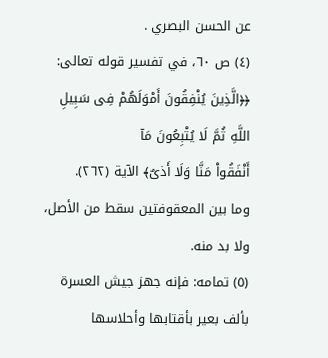عن الحسن البصري .
(٤) ص ٦٠، في تفسير قوله تعالى: ﴿﴿الَّذِينَ يُنْفِقُونَ أَمْوَلَهُمْ فِى سَبِيلِ اللَّهِ ثُمَّ لَا يُتْبِعُونَ مَآ
أَنْفَقُواْ مَنَّا وَلَا أَذىٌ﴾ الآية (٢٦٢).
وما بين المعقوفتين سقط من الأصل، ولا بد منه.
(٥) تمامه: فإنه جهز جيش العسرة بألف بعير بأقتابها وأحلاسها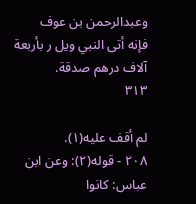وعبدالرحمن بن عوف
فإنه أتى النبي ويل ر بأربعة آلاف درهم صدقة.
٣١٣

لم أقف عليه(١).
٢٠٨ - قوله(٢): وعن ابن عباس: كانوا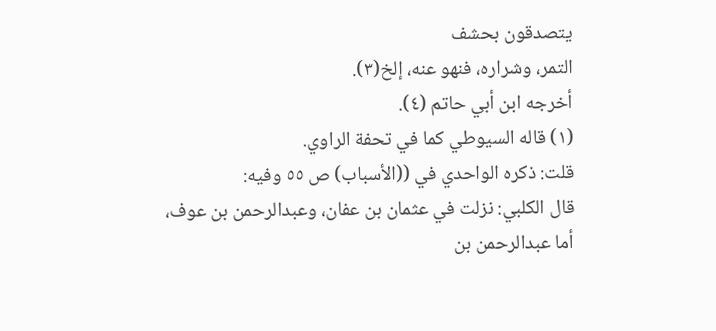يتصدقون بحشف
التمر، وشراره، فنهو عنه، إلخ(٣).
أخرجه ابن أبي حاتم (٤).
(١) قاله السيوطي كما في تحفة الراوي.
قلت: ذكره الواحدي في ((الأسباب) ص ٥٥ وفيه:
قال الكلبي: نزلت في عثمان بن عفان، وعبدالرحمن بن عوف،
أما عبدالرحمن بن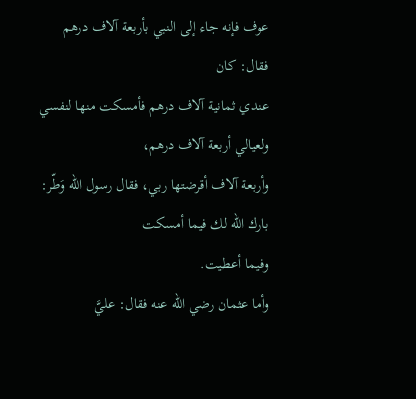عوف فإنه جاء إلى النبي بأربعة آلاف درهم فقال: كان
عندي ثمانية آلاف درهم فأمسكت منها لنفسي ولعيالي أربعة آلاف درهم،
وأربعة آلاف أقرضتها ربي، فقال رسول الله وَطّر: بارك الله لك فيما أمسكت
وفيما أعطيت.
وأما عثمان رضي الله عنه فقال: عليَّ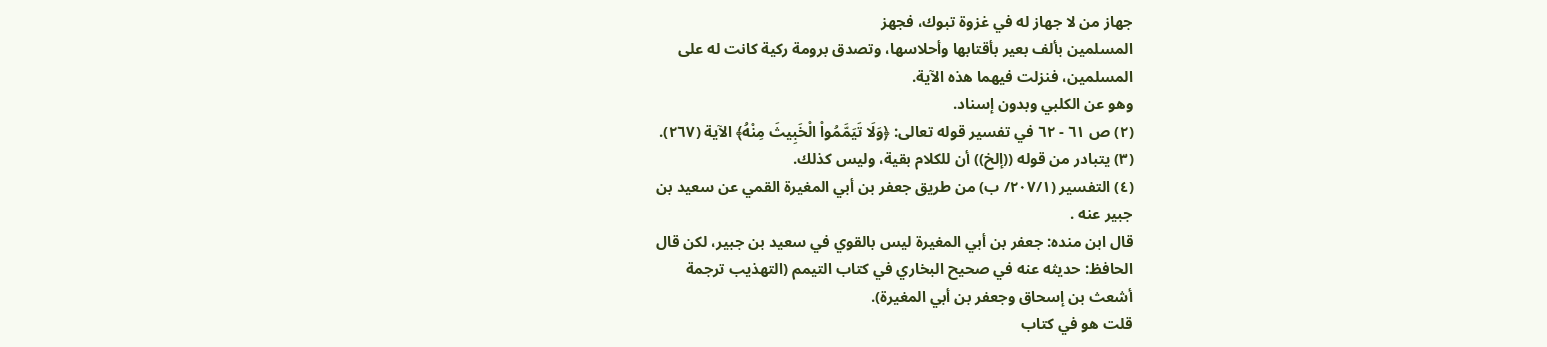جهاز من لا جهاز له في غزوة تبوك، فجهز
المسلمين بألف بعير بأقتابها وأحلاسها، وتصدق برومة ركية كانت له على
المسلمين، فنزلت فيهما هذه الآية.
وهو عن الكلبي وبدون إسناد.
(٢) ص ٦١ - ٦٢ في تفسير قوله تعالى: ﴿وَلَا تَيَمَّمُواْ الْخَبِيثَ مِنْهُ﴾ الآية (٢٦٧).
(٣) يتبادر من قوله ((إلخ)) أن للكلام بقية، وليس كذلك.
(٤) التفسير (٢٠٧/١/ ب) من طريق جعفر بن أبي المغيرة القمي عن سعيد بن
جبیر عنه .
قال ابن منده: جعفر بن أبي المغيرة ليس بالقوي في سعيد بن جبير، لكن قال
الحافظ: حديثه عنه في صحيح البخاري في كتاب التيمم (التهذيب ترجمة
أشعث بن إسحاق وجعفر بن أبي المغيرة).
قلت هو في كتاب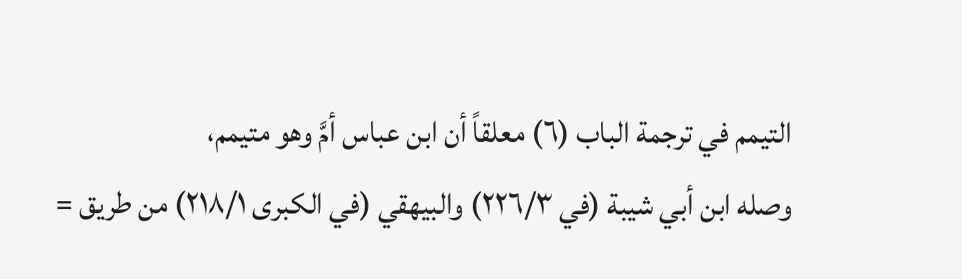التيمم في ترجمة الباب (٦) معلقاً أن ابن عباس أمَّ وهو متيمم،
وصله ابن أبي شيبة (في ٢٢٦/٣) والبيهقي (في الكبرى ٢١٨/١) من طريق =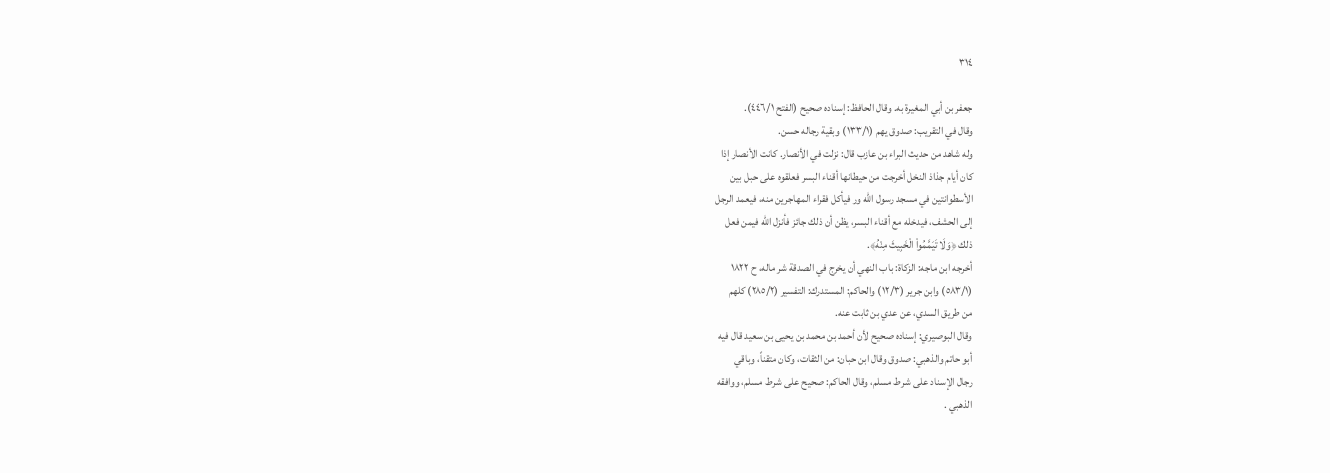٣١٤

جعفر بن أبي المغيرة به. وقال الحافظ: إسناده صحيح (الفتح ٤٤٦/١).
وقال في التقريب: صدوق يهم (١٣٣/١) وبقية رجاله حسن.
وله شاهد من حديث البراء بن عازب قال: نزلت في الأنصار. كانت الأنصار إذا
كان أيام جذاذ النخل أخرجت من حيطانها أقناء البسر فعلقوه على حبل بين
الأسطوانتين في مسجد رسول الله ور فيأكل فقراء المهاجرين منه، فيعمد الرجل
إلى الحشف، فيدخله مع أقناء البسر، يظن أن ذلك جائز فأنزل الله فيمن فعل
ذلك ﴿وَلَا تَيَمَّمُواْ الْخَبِيثَ مِنْهُ﴾.
أخرجه ابن ماجه: الزكاة: باب النهي أن يخرج في الصدقة شر ماله، ح ١٨٢٢
(٥٨٣/١) وابن جرير (١٢/٣) والحاكم: المستدرك: التفسير (٢٨٥/٢) كلهم
من طريق السدي، عن عدي بن ثابت عنه.
وقال البوصيري: إسناده صحيح لأن أحمد بن محمد بن يحيى بن سعيد قال فيه
أبو حاتم والذهبي: صدوق وقال ابن حبان: من الثقات، وكان متقناً، وباقي
رجال الإسناد على شرط مسلم، وقال الحاكم: صحيح على شرط مسلم، ووافقه
الذهبي .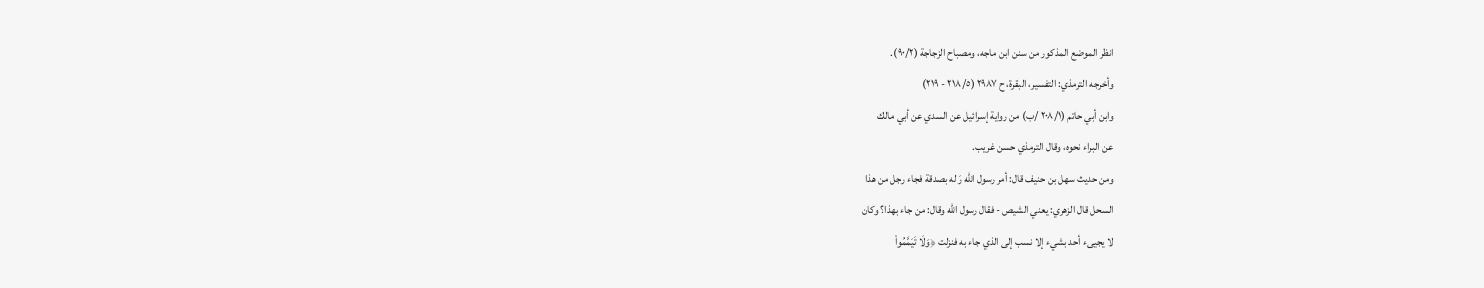انظر الموضع المذكور من سنن ابن ماجه، ومصباح الزجاجة (٩٠/٢).
وأخرجه الترمذي: التفسير، البقرة، ح ٢٩٨٧ (٢١٨/٥ - ٢١٩)
وابن أبي حاتم (٢٠٨/١ /ب) من رواية إسرائيل عن السدي عن أبي مالك
عن البراء نحوه، وقال الترمذي حسن غريب.
ومن حديث سهل بن حنيف قال: أمر رسول الله رَ له بصدقة فجاء رجل من هذا
السحل قال الزهري: يعني الشيص - فقال رسول الله وقال: من جاء بهذا؟ وكان
لا يجيىء أحد بشيء إلا نسب إلى الذي جاء به فنزلت ﴿وَلَا تَيَمَّمُواْ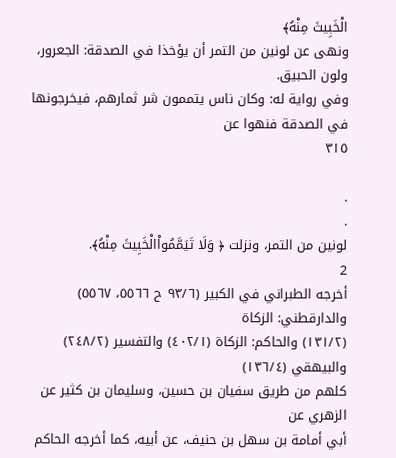الْخَبِيثَ مِنْهُ﴾
ونهى عن لونين من التمر أن يؤخذا في الصدقة: الجعرور، ولون الحبيق.
وفي رواية له: وكان ناس يتممون شر ثمارهم، فيخرجونها في الصدقة فنهوا عن
٣١٥

.
.
لونين من التمر، ونزلت ﴿ وَلَا تَيَمَّمُواْالْخَبِيثَ مِنْهُ﴾.
2
أخرجه الطبراني في الكبير (٩٣/٦ ح ٥٥٦٦، ٥٥٦٧) والدارقطني: الزكاة
(١٣١/٢) والحاكم: الزكاة (٤٠٢/١) والتفسير (٢٤٨/٢) والبيهقي (١٣٦/٤)
كلهم من طريق سفيان بن حسين، وسليمان بن كثير عن الزهري عن
أبي أمامة بن سهل بن حنيف، عن أبيه، كما أخرجه الحاكم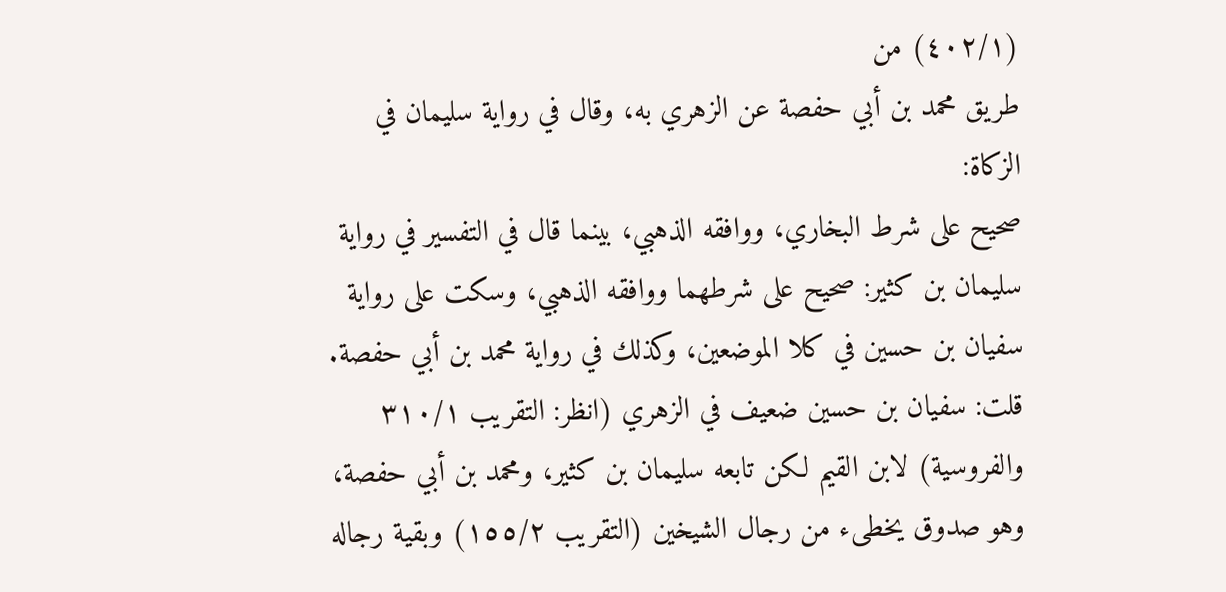(٤٠٢/١) من
طريق محمد بن أبي حفصة عن الزهري به، وقال في رواية سليمان في الزكاة:
صحيح على شرط البخاري، ووافقه الذهبي، بينما قال في التفسير في رواية
سليمان بن كثير: صحيح على شرطهما ووافقه الذهبي، وسكت على رواية
سفيان بن حسين في كلا الموضعين، وكذلك في رواية محمد بن أبي حفصة.
قلت: سفيان بن حسين ضعيف في الزهري (انظر: التقريب ٣١٠/١
والفروسية) لابن القيم لكن تابعه سليمان بن كثير، ومحمد بن أبي حفصة،
وهو صدوق يخطىء من رجال الشيخين (التقريب ١٥٥/٢) وبقية رجاله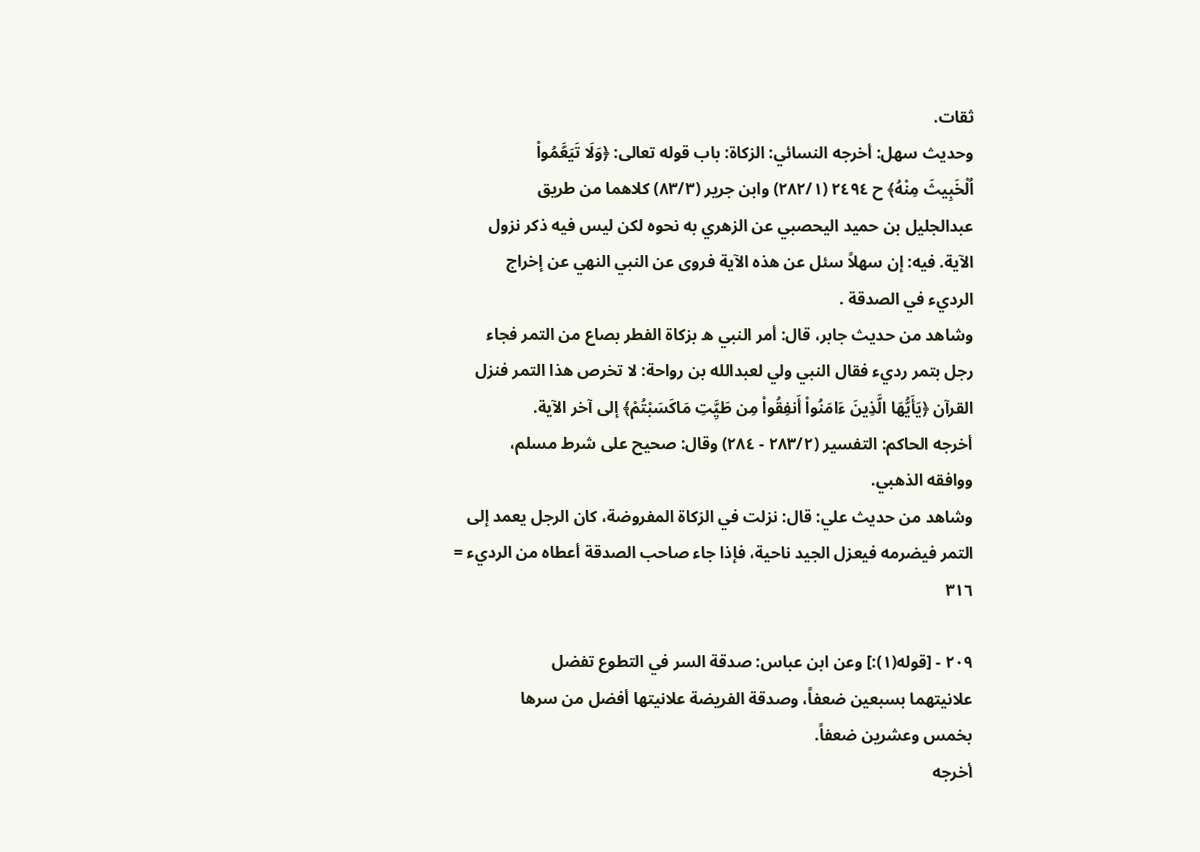ثقات.
وحديث سهل: أخرجه النسائي: الزكاة: باب قوله تعالى: ﴿وَلَا تَيَعَّمُواْ
اُلْخَبِيثَ مِنْهُ﴾ ح ٢٤٩٤ (٢٨٢/١) وابن جرير (٨٣/٣) كلاهما من طريق
عبدالجليل بن حميد اليحصبي عن الزهري به نحوه لكن ليس فيه ذكر نزول
الآية. فيه: إن سهلاً سئل عن هذه الآية فروى عن النبي النهي عن إخراج
الرديء في الصدقة .
وشاهد من حديث جابر، قال: أمر النبي ه بزكاة الفطر بصاع من التمر فجاء
رجل بتمر رديء فقال النبي ولي لعبدالله بن رواحة: لا تخرص هذا التمر فنزل
القرآن ﴿يَأَيُّهَا الَّذِينَ ءَامَنُواْ أَنفِقُواْ مِن طَيَِّتِ مَاكَسَبْتُمْ﴾ إلى آخر الآية.
أخرجه الحاكم: التفسير (٢٨٣/٢ - ٢٨٤) وقال: صحيح على شرط مسلم،
ووافقه الذهبي.
وشاهد من حديث علي: قال: نزلت في الزكاة المفروضة، كان الرجل يعمد إلى
التمر فيضرمه فيعزل الجيد ناحية، فإذا جاء صاحب الصدقة أعطاه من الرديء =
٣١٦

٢٠٩ - [قوله(١):] وعن ابن عباس: صدقة السر في التطوع تفضل
علانيتهما بسبعين ضعفاً، وصدقة الفريضة علانيتها أفضل من سرها
بخمس وعشرين ضعفاً.
أخرجه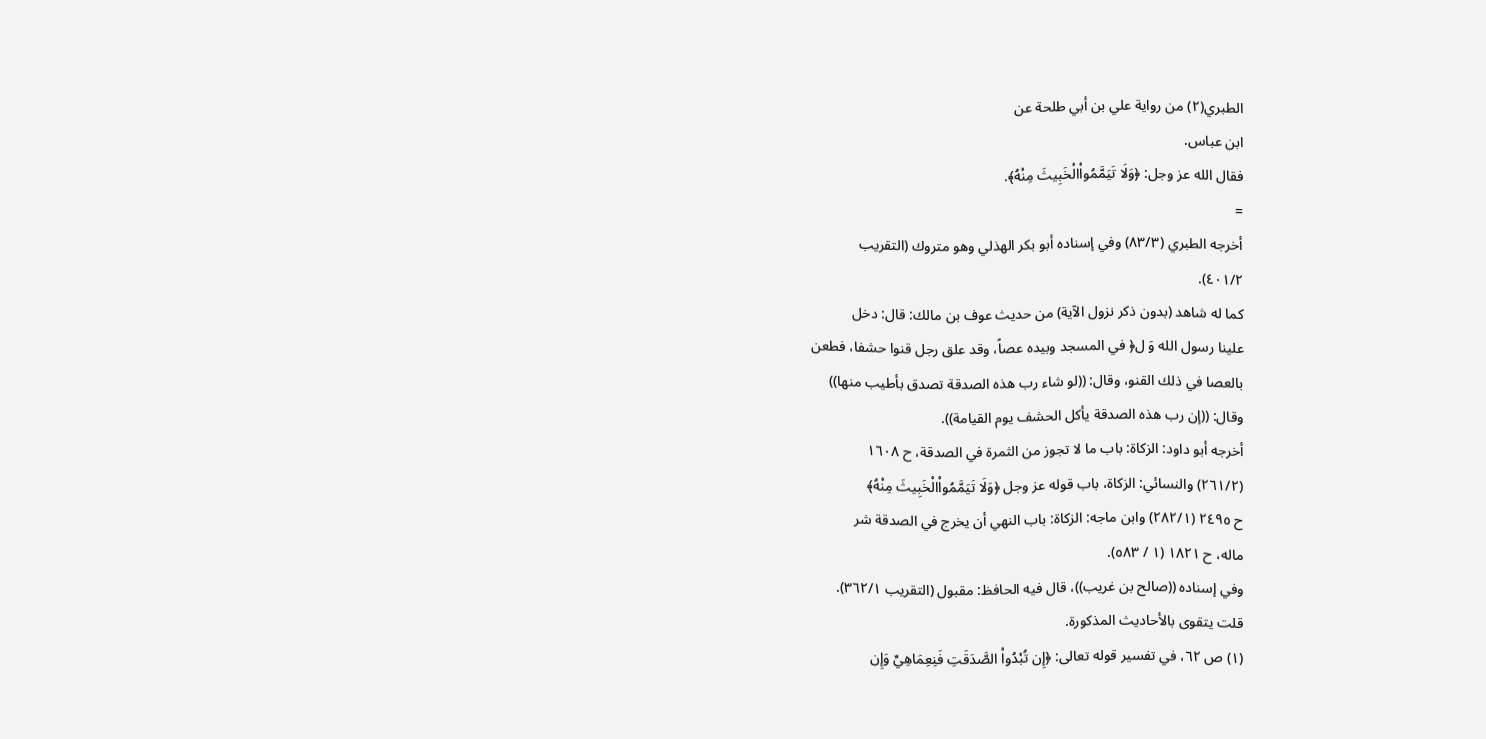الطبري(٢) من رواية علي بن أبي طلحة عن
ابن عباس.
فقال الله عز وجل: ﴿وَلَا تَيَمَّمُواْالْخَبِيثَ مِنْهُ﴾.
=
أخرجه الطبري (٨٣/٣) وفي إسناده أبو بكر الهذلي وهو متروك (التقريب
٤٠١/٢).
كما له شاهد (بدون ذكر نزول الآية) من حديث عوف بن مالك: قال: دخل
علينا رسول الله وَ ل﴿ في المسجد وبيده عصاً، وقد علق رجل قنوا حشفا، فطعن
بالعصا في ذلك القنو، وقال: ((لو شاء رب هذه الصدقة تصدق بأطيب منها))
وقال: ((إن رب هذه الصدقة يأكل الحشف يوم القيامة)).
أخرجه أبو داود: الزكاة: باب ما لا تجوز من الثمرة في الصدقة، ح ١٦٠٨
(٢٦١/٢) والنسائي: الزكاة، باب قوله عز وجل ﴿وَلَا تَيَمَّمُواْالْخَبِيثَ مِنْهُ﴾
ح ٢٤٩٥ (٢٨٢/١) وابن ماجه: الزكاة: باب النهي أن يخرج في الصدقة شر
ماله، ح ١٨٢١ (١ / ٥٨٣).
وفي إسناده ((صالح بن غريب))، قال فيه الحافظ: مقبول (التقريب ٣٦٢/١).
قلت يتقوى بالأحاديث المذكورة.
(١) ص ٦٢، في تفسير قوله تعالى: ﴿إِن تُبْدُواْ الصَّدَقَتِ فَنِعِمَاهِيِّ وَإِن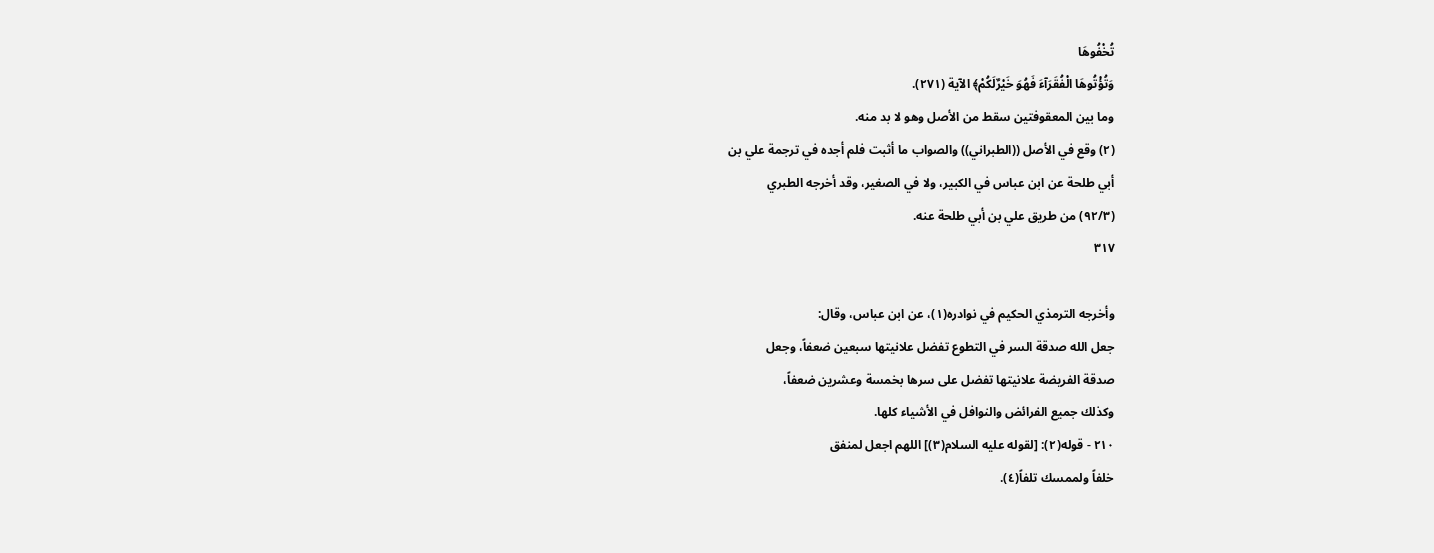تُخْفُوهَا
وَتُؤْتُوهَا الْفُقَرَآءَ فَهُوَ خَيْرٌلَكُمْ﴾ الآية (٢٧١).
وما بين المعقوفتين سقط من الأصل وهو لا بد منه.
(٢) وقع في الأصل ((الطبراني)) والصواب ما أثبت فلم أجده في ترجمة علي بن
أبي طلحة عن ابن عباس في الكبير، ولا في الصغير، وقد أخرجه الطبري
(٩٢/٣) من طريق علي بن أبي طلحة عنه.
٣١٧

وأخرجه الترمذي الحكيم في نوادره(١)، عن ابن عباس، وقال:
جعل الله صدقة السر في التطوع تفضل علانيتها سبعين ضعفاً، وجعل
صدقة الفريضة علانيتها تفضل على سرها بخمسة وعشرين ضعفاً،
وكذلك جميع الفرائض والنوافل في الأشياء كلها.
٢١٠ - قوله(٢): [لقوله عليه السلام(٣)] اللهم اجعل لمنفق
خلفاً ولممسك تلفاً(٤).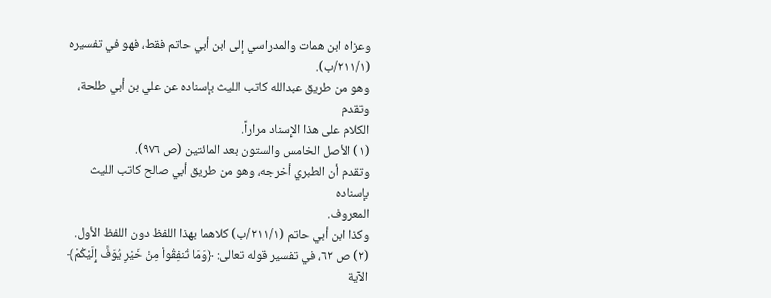وعزاه ابن همات والمدراسي إلى ابن أبي حاتم فقط، فهو في تفسيره
(٢١١/١/ب).
وهو من طريق عبدالله كاتب الليث بإسناده عن علي بن أبي طلحة، وتقدم
الكلام على هذا الإِسناد مراراً.
(١) الأصل الخامس والستون بعد المائتين (ص ٩٧٦).
وتقدم أن الطبري أخرجه، وهو من طريق أبي صالح كاتب الليث بإسناده
المعروف.
وكذا ابن أبي حاتم (٢١١/١/ب) كلاهما بهذا اللفظ دون اللفظ الأول.
(٢) ص ٦٢، في تفسير قوله تعالى: ﴿وَمَا تُنفِقُواْ مِنْ خَيْرِ يُوَفَّ إِلَيْكُمْ﴾ الآية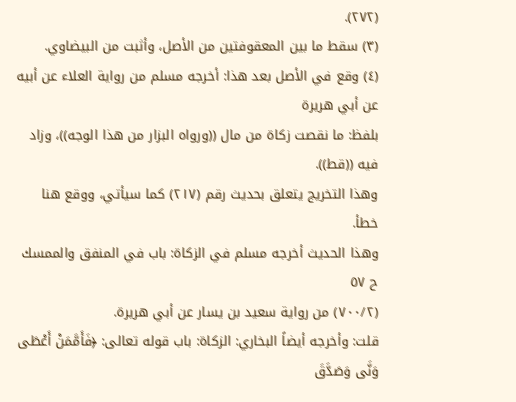(٢٧٢).
(٣) سقط ما بين المعقوفتين من الأصل، وأثبت من البيضاوي.
(٤) وقع في الأصل بعد هذا: أخرجه مسلم من رواية العلاء عن أبيه عن أبي هريرة
بلفظ: ما نقصت زكاة من مال ((ورواه البزار من هذا الوجه))، وزاد فيه ((قط)).
وهذا التخريج يتعلق بحديث رقم (٢١٧) كما سيأتي، ووقع هنا خطأ.
وهذا الحديث أخرجه مسلم في الزكاة: باب في المنفق والممسك ح ٥٧
(٧٠٠/٢) من رواية سعيد بن يسار عن أبي هريرة.
قلت: وأخرجه أيضاً البخاري: الزكاة: باب قوله تعالى: ﴿فَأَمَّمَنْ أَعْطَى وَنَّى وَصَدَّقَ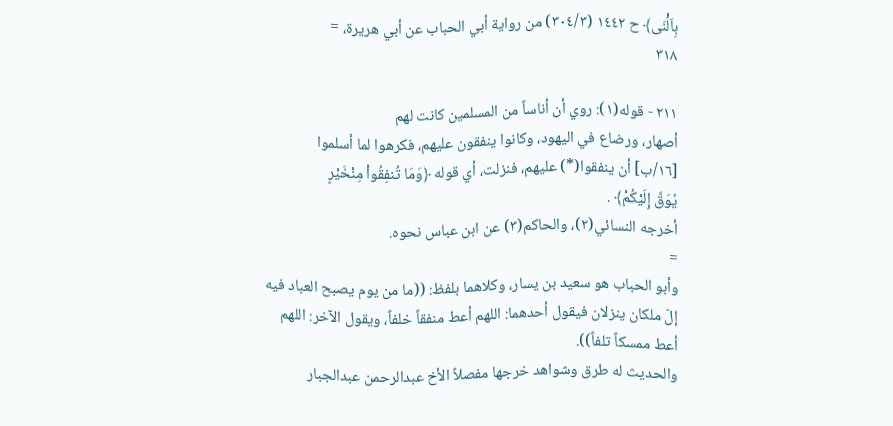بِاَلُْنَى﴾ ح ١٤٤٢ (٣٠٤/٣) من رواية أبي الحباب عن أبي هريرة، =
٣١٨

٢١١ - قوله(١): روي أن أناساً من المسلمين كانت لهم
أصهار، ورضاع في اليهود، وكانوا ينفقون عليهم، فكرهوا لما أسلموا
[١٦/ب] أن ينفقوا(*) عليهم، فنزلت، أي قوله ﴿وَمَا تُنفِقُواْ مِنْخَيْرٍ
يُوَقَّ إِلَيْكُمْ﴾ .
أخرجه النسائي(٢)، والحاكم(٣) عن ابن عباس نحوه.
=
وأبو الحباب هو سعيد بن يسار، وكلاهما بلفظ: ((ما من يوم يصبح العباد فيه
إلّ ملكان ينزلان فيقول أحدهما: اللهم أعط منفقاً خلفاً، ويقول الآخر: اللهم
أعط ممسكاً تلفاً)).
والحديث له طرق وشواهد خرجها مفصلاً الأخ عبدالرحمن عبدالجبار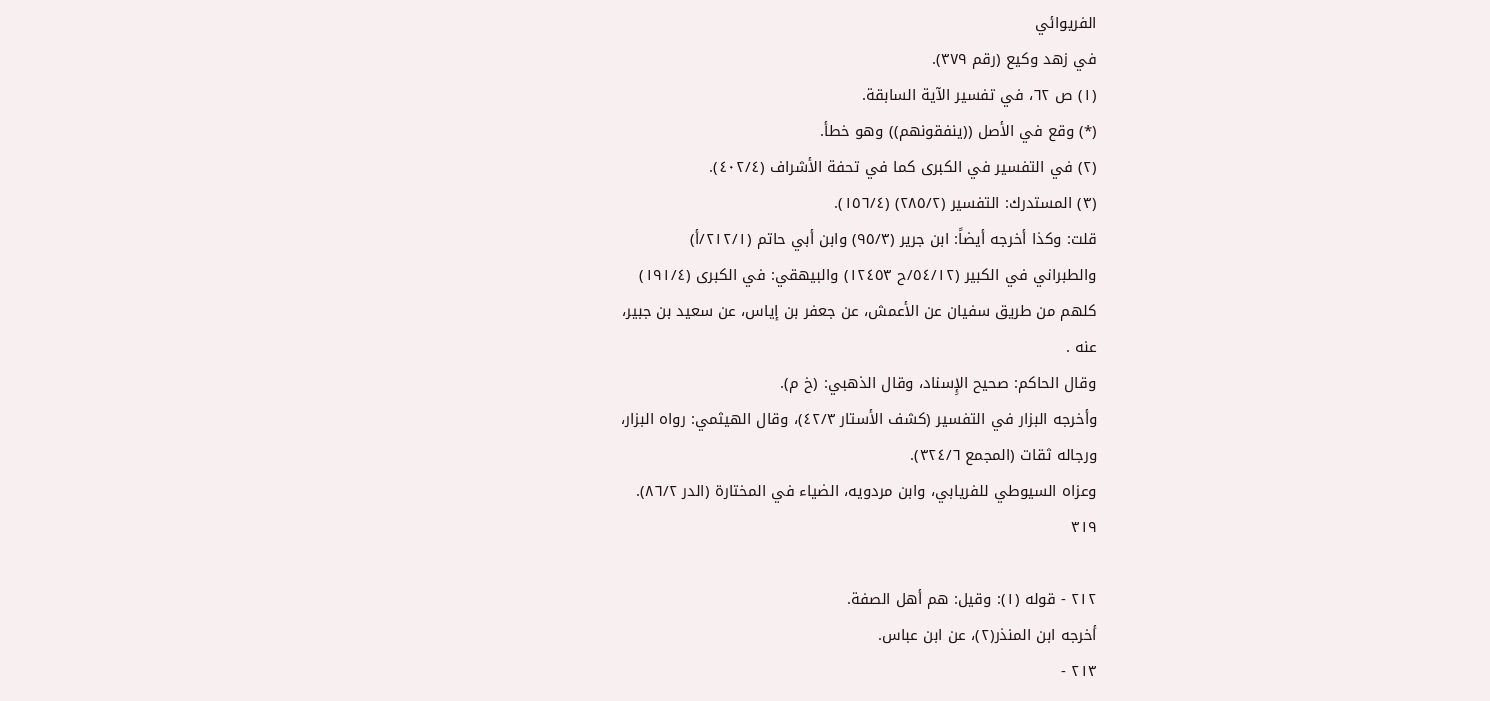الفريوائي
في زهد وکیع (رقم ٣٧٩).
(١) ص ٦٢، في تفسير الآية السابقة.
(*) وقع في الأصل ((ينفقونهم)) وهو خطأ.
(٢) في التفسير في الكبرى كما في تحفة الأشراف (٤٠٢/٤).
(٣) المستدرك: التفسير (٢٨٥/٢) (١٥٦/٤).
قلت: وكذا أخرجه أيضاً: ابن جرير (٩٥/٣) وابن أبي حاتم (٢١٢/١/أ)
والطبراني في الكبير (٥٤/١٢/ح ١٢٤٥٣) والبيهقي: في الكبرى (١٩١/٤)
كلهم من طريق سفيان عن الأعمش، عن جعفر بن إياس، عن سعيد بن جبير،
عنه .
وقال الحاكم: صحيح الإِسناد، وقال الذهبي: (خ م).
وأخرجه البزار في التفسير (كشف الأستار ٤٢/٣)، وقال الهيثمي: رواه البزار،
ورجاله ثقات (المجمع ٣٢٤/٦).
وعزاه السيوطي للفريابي، وابن مردويه، الضياء في المختارة (الدر ٨٦/٢).
٣١٩

٢١٢ - قوله (١): وقيل: هم أهل الصفة.
أخرجه ابن المنذر(٢)، عن ابن عباس.
٢١٣ -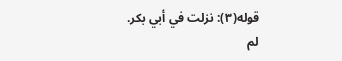قوله(٣): نزلت في أبي بكر.
لم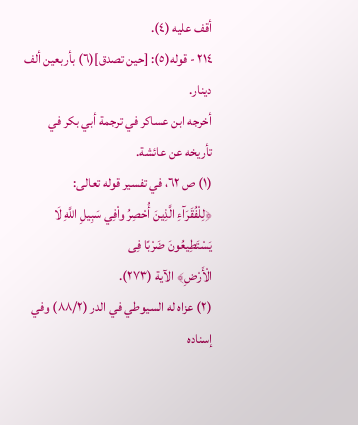أقف عليه (٤).
٢١٤ - قوله(٥): [حين تصدق](٦) بأربعين ألف دينار.
أخرجه ابن عساكر في ترجمة أبي بكر في تأريخه عن عائشة.
(١) ص ٦٢، في تفسير قوله تعالى:
﴿لِلْفُقَرَآءِ الَّذِينَ أُحْصِرُ واْفِي سَبِيلِ اللَّهِ لَا يَسْتَطِيعُونَ ضَرْبًا فِى
الْأَرْضِ﴾ الآية (٢٧٣).
(٢) عزاه له السيوطي في الدر (٨٨/٢) وفي إسناده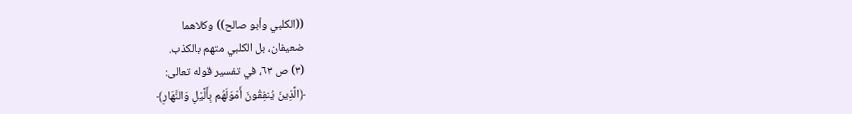((الكلبي وأبو صالح)) وكلاهما
ضعيفان، بل الكلبي متهم بالكذب.
(٣) ص ٦٣، في تفسير قوله تعالى:
﴿الَّذِينَ يُنفِقُونَ أَمْوَلَهُم بِأَلَّيْلِ وَالنَّهَارِ﴾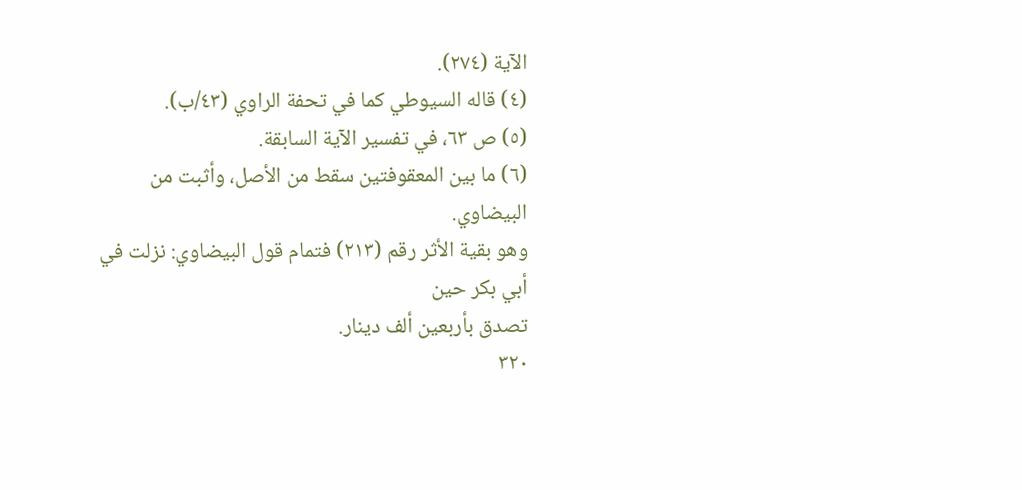الآية (٢٧٤).
(٤) قاله السيوطي كما في تحفة الراوي (٤٣/ب).
(٥) ص ٦٣، في تفسير الآية السابقة.
(٦) ما بين المعقوفتين سقط من الأصل، وأثبت من البيضاوي.
وهو بقية الأثر رقم (٢١٣) فتمام قول البيضاوي: نزلت في أبي بكر حين
تصدق بأربعين ألف دينار.
٣٢٠